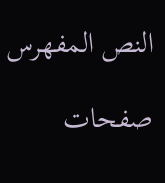النص المفهرس

صفحات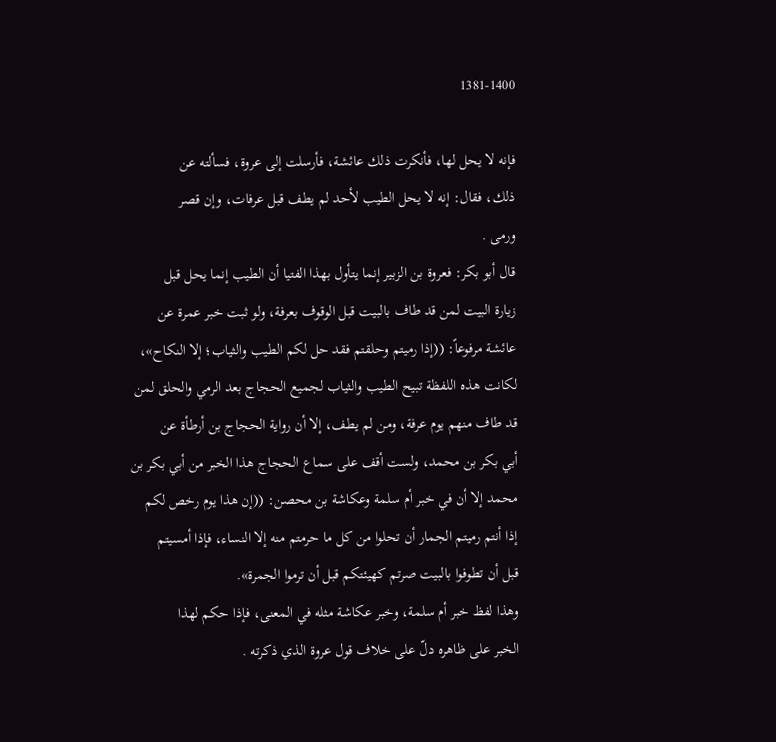1381-1400

فإنه لا يحل لها، فأنكرت ذلك عائشة، فأرسلت إلى عروة، فسألته عن
ذلك، فقال: إنه لا يحل الطيب لأحد لم يطف قبل عرفات، وإن قصر
ورمى .
قال أبو بكر: فعروة بن الزبير إنما يتأول بهذا الفتيا أن الطيب إنما يحل قبل
زيارة البيت لمن قد طاف بالبيت قبل الوقوف بعرفة، ولو ثبت خبر عمرة عن
عائشة مرفوعاً: ((إذا رميتم وحلقتم فقد حل لكم الطيب والثياب؛ إلا النكاح»،
لكانت هذه اللفظة تبيح الطيب والثياب لجميع الحجاج بعد الرمي والحلق لمن
قد طاف منهم يوم عرفة، ومن لم يطف، إلا أن رواية الحجاج بن أرطأة عن
أبي بكر بن محمد، ولست أقف على سماع الحجاج هذا الخبر من أبي بكر بن
محمد إلا أن في خبر أم سلمة وعكاشة بن محصن: ((إن هذا يوم رخص لكم
إذا أنتم رميتم الجمار أن تحلوا من كل ما حرمتم منه إلا النساء، فإذا أمسيتم
قبل أن تطوفوا بالبيت صرتم كهيئتكم قبل أن ترموا الجمرة».
وهذا لفظ خبر أم سلمة، وخبر عكاشة مثله في المعنى، فإذا حكم لهذا
الخبر على ظاهره دلّ على خلاف قول عروة الذي ذكرته .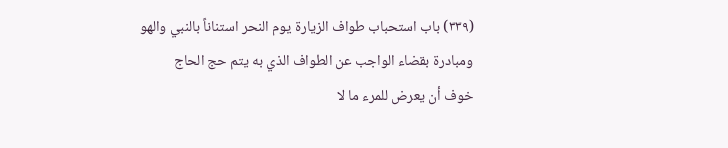(٣٣٩) باب استحباب طواف الزيارة يوم النحر استناناً بالنبي والهو
ومبادرة بقضاء الواجب عن الطواف الذي به يتم حج الحاج
خوف أن يعرض للمرء ما لا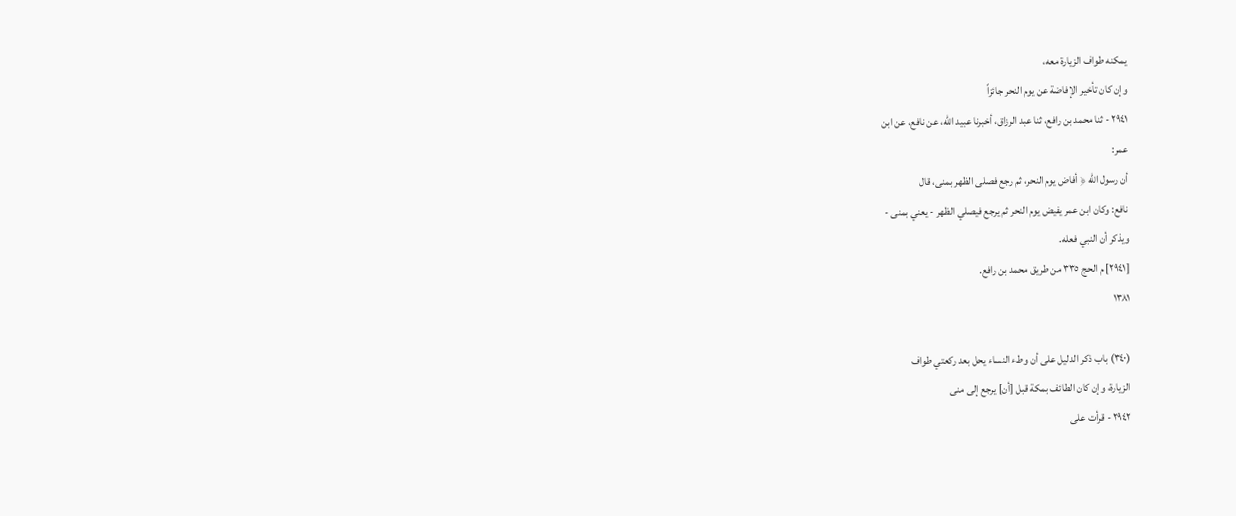يمكنه طواف الزيارة معه،
وإن كان تأخير الإفاضة عن يوم النحر جائزاً
٢٩٤١ - ثنا محمد بن رافع، ثنا عبد الرزاق، أخبرنا عبيد الله، عن نافع، عن ابن
عمر:
أن رسول الله ﴿ أفاض يوم النحر، ثم رجع فصلى الظهر بمنى، قال
نافع: وكان ابن عمر يفيض يوم النحر ثم يرجع فيصلي الظهر - يعني بمنى -
ويذكر أن النبي فعله.
[٢٩٤١] م الحج ٣٣٥ من طريق محمد بن رافع.
١٣٨١

(٣٤٠) باب ذكر الدليل على أن وطء النساء يحل بعد ركعتي طواف
الزيارة، وإن كان الطائف بمكة قبل [أن] يرجع إلى منى
٢٩٤٢ - قرأت على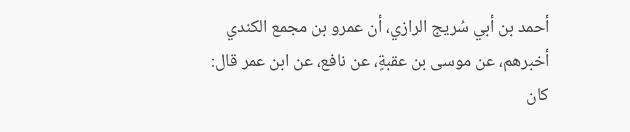أحمد بن أبي سُريج الرازي، أن عمرو بن مجمع الكندي
أخبرهم، عن موسى بن عقبةٍ، عن نافع، عن ابن عمر قال:
كان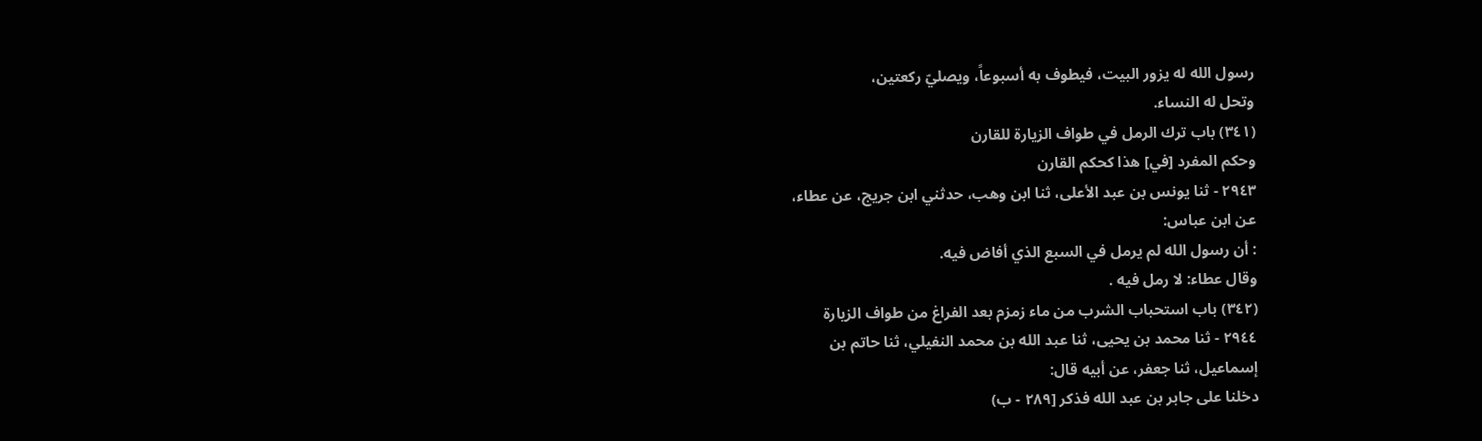رسول الله له يزور البيت، فيطوف به أسبوعاً، ويصليّ ركعتين،
وتحل له النساء.
(٣٤١) باب ترك الرمل في طواف الزيارة للقارن
وحكم المفرد [في] هذا كحكم القارن
٢٩٤٣ - ثنا يونس بن عبد الأعلى، ثنا ابن وهب، حدثني ابن جريج، عن عطاء،
عن ابن عباس:
: أن رسول الله لم يرمل في السبع الذي أفاض فيه.
وقال عطاء: لا رمل فيه .
(٣٤٢) باب استحباب الشرب من ماء زمزم بعد الفراغ من طواف الزيارة
٢٩٤٤ - ثنا محمد بن يحيى، ثنا عبد الله بن محمد النفيلي، ثنا حاتم بن
إسماعيل، ثنا جعفر، عن أبيه قال:
دخلنا على جابر بن عبد الله فذكر [٢٨٩ - ب)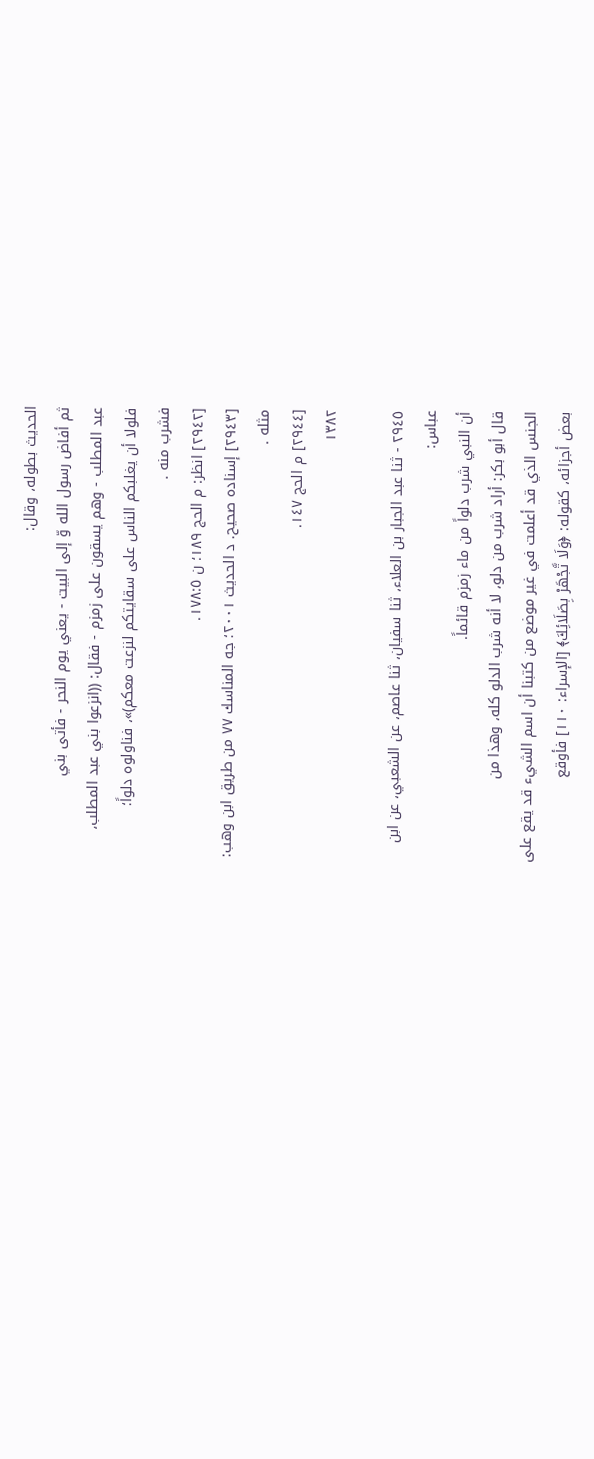الحديث بطوله، وقال:
ثم أفاض رسول الله وّ إلى البيت - يعني يوم النحر - فأتى بني
عبد المطلب - وهم يسقون على زمزم - فقال: ((انزعوا بني عبد المطلب،
فلولا أن يغلبكم الناس على سقايتكم لنزعت معكم)»، فناولوه دلواً؛
فشرب منه .
[٢٩٤٢] انظر: م الحج ١٨٩؛ ن ١٧٨:٥.
[٢٩٤٣] إسناده صحيح. د الحديث ٢٠٠١؛ جه المناسك ٧٧ من طريق ابن وهب:
مثله .
[٢٩٤٤] م الحج ١٤٧.
١٣٨٢

٢٩٤٥ - ثنا عبد الجبار بن العلاء، ثنا سفيان، ثنا عاصم، عن الشعبي، عن ابن
عباس:
أن النبي شرب دلواً من ماء زمزم قائماً.
قال أبو بكر: أراد شرب من دلو، لا أنه شرب الدلو كله، وهذا من
الجنس الذي قد أعلمت في غير موضع من كتبنا أن اسم الشيء قد يقع على
بعض أجزائه، كقوله: ﴿وَلَا تَّجْهَرْ بِصَلَائِكَ﴾ [الإسراء: ١١٠] فأوقع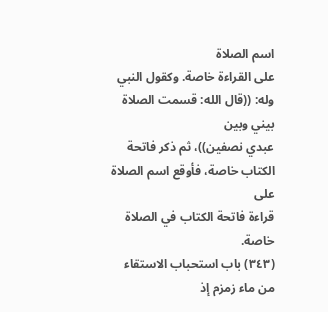اسم الصلاة
على القراءة خاصة. وكقول النبي وله: ((قال الله: قسمت الصلاة بيني وبين
عبدي نصفين))، ثم ذكر فاتحة الكتاب خاصة، فأوقع اسم الصلاة على
قراءة فاتحة الكتاب في الصلاة خاصة.
(٣٤٣) باب استحباب الاستقاء من ماء زمزم إذ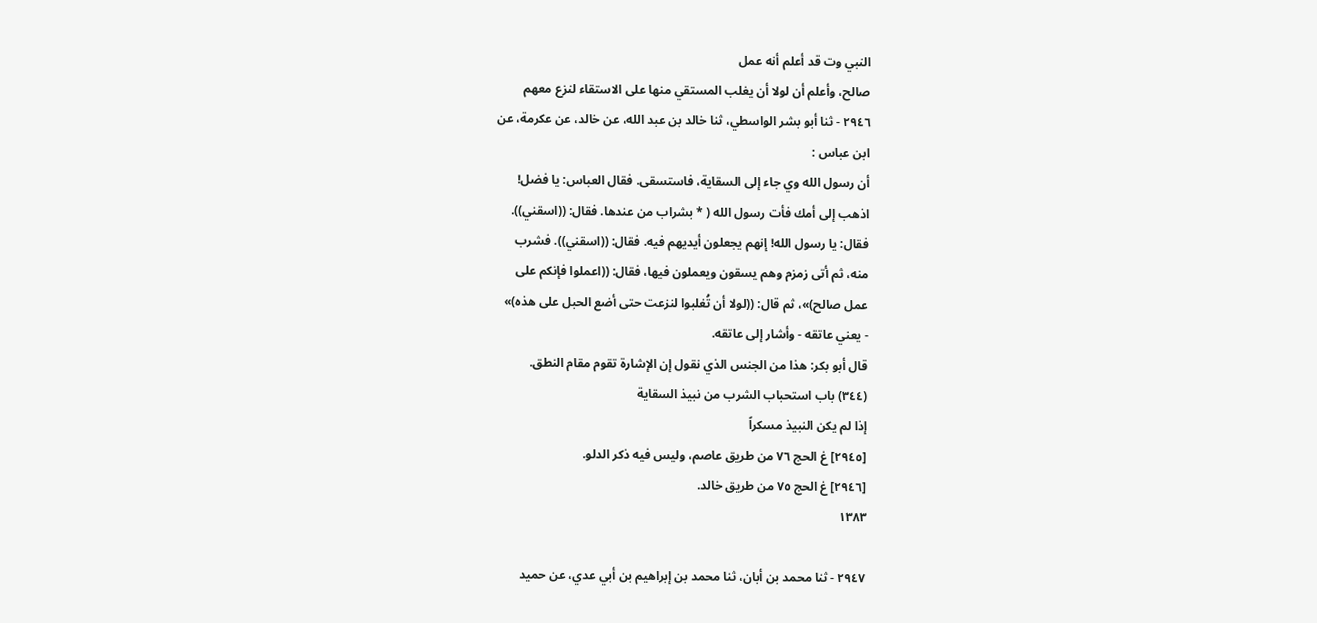النبي وت قد أعلم أنه عمل
صالح، وأعلم أن لولا أن يغلب المستقي منها على الاستقاء لنزع معهم
٢٩٤٦ - ثنا أبو بشر الواسطي، ثنا خالد بن عبد الله، عن خالد، عن عكرمة، عن
ابن عباس :
أن رسول الله وي جاء إلى السقاية، فاستسقى. فقال العباس: يا فضل!
اذهب إلى أمك فأت رسول الله ( * بشراب من عندها. فقال: ((اسقني)).
فقال: يا رسول الله! إنهم يجعلون أيديهم فيه. فقال: ((اسقني)). فشرب
منه، ثم أتى زمزم وهم يسقون ويعملون فيها، فقال: ((اعملوا فإنكم على
عمل صالح)»، ثم قال: ((لولا أن تُغلبوا لنزعت حتى أضع الحبل على هذه)»
- يعني عاتقه - وأشار إلى عاتقه.
قال أبو بكر: هذا من الجنس الذي نقول إن الإشارة تقوم مقام النطق.
(٣٤٤) باب استحباب الشرب من نبيذ السقاية
إذا لم يكن النبيذ مسكراً
[٢٩٤٥] غ الحج ٧٦ من طريق عاصم، وليس فيه ذكر الدلو.
[٢٩٤٦] غ الحج ٧٥ من طريق خالد.
١٣٨٣

٢٩٤٧ - ثنا محمد بن أبان، ثنا محمد بن إبراهيم بن أبي عدي، عن حميد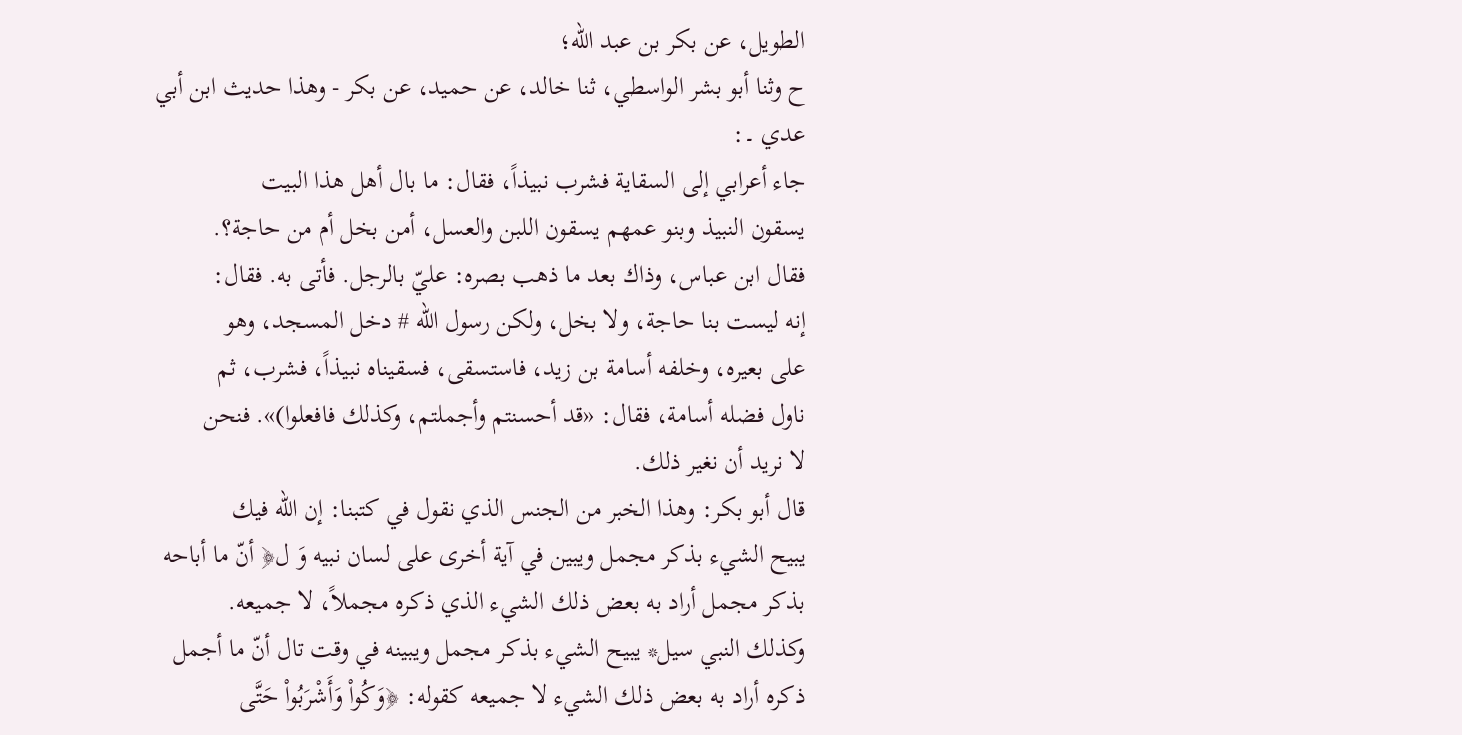الطويل، عن بكر بن عبد الله؛
ح وثنا أبو بشر الواسطي، ثنا خالد، عن حميد، عن بكر - وهذا حديث ابن أبي
عدي ۔:
جاء أعرابي إلى السقاية فشرب نبيذاً، فقال: ما بال أهل هذا البيت
يسقون النبيذ وبنو عمهم يسقون اللبن والعسل، أمن بخل أم من حاجة؟.
فقال ابن عباس، وذاك بعد ما ذهب بصره: عليّ بالرجل. فأتى به. فقال:
إنه ليست بنا حاجة، ولا بخل، ولكن رسول الله # دخل المسجد، وهو
على بعيره، وخلفه أسامة بن زيد، فاستسقى، فسقيناه نبيذاً، فشرب، ثم
ناول فضله أسامة، فقال: «قد أحسنتم وأجملتم، وكذلك فافعلوا)». فنحن
لا نريد أن نغير ذلك.
قال أبو بكر: وهذا الخبر من الجنس الذي نقول في كتبنا: إن الله فيك
يبيح الشيء بذكر مجمل ويبين في آية أخرى على لسان نبيه وَ ل﴿ أنّ ما أباحه
بذكر مجمل أراد به بعض ذلك الشيء الذي ذكره مجملاً، لا جميعه.
وكذلك النبي سيل* يبيح الشيء بذكر مجمل ويبينه في وقت تال أنّ ما أجمل
ذكره أراد به بعض ذلك الشيء لا جميعه كقوله: ﴿وَكُواْ وَأَشْرَبُواْ حَتَّى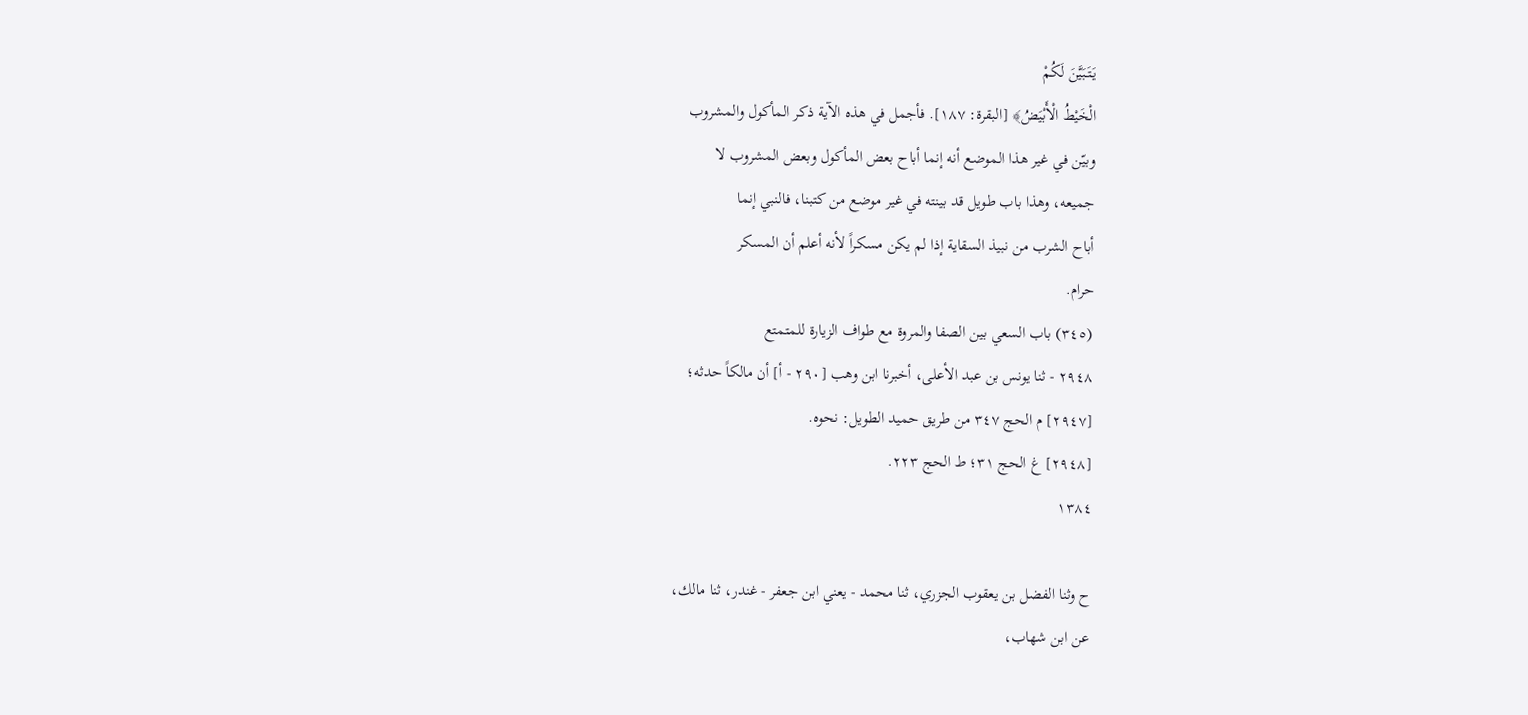يَتَبَيَّنَ لَكُمْ
الْخَيْطُ الْأَبْيَضُ﴾ [البقرة: ١٨٧]. فأجمل في هذه الآية ذكر المأكول والمشروب
وبيّن في غير هذا الموضع أنه إنما أباح بعض المأكول وبعض المشروب لا
جميعه، وهذا باب طويل قد بينته في غير موضع من كتبنا، فالنبي إنما
أباح الشرب من نبيذ السقاية إذا لم يكن مسكراً لأنه أعلم أن المسكر
حرام.
(٣٤٥) باب السعي بين الصفا والمروة مع طواف الزيارة للمتمتع
٢٩٤٨ - ثنا يونس بن عبد الأعلى، أخبرنا ابن وهب [٢٩٠ - أ] أن مالكاً حدثه؛
[٢٩٤٧] م الحج ٣٤٧ من طريق حميد الطويل: نحوه.
[٢٩٤٨] غ الحج ٣١؛ ط الحج ٢٢٣.
١٣٨٤

ح وثنا الفضل بن يعقوب الجزري، ثنا محمد - يعني ابن جعفر - غندر، ثنا مالك،
عن ابن شهاب،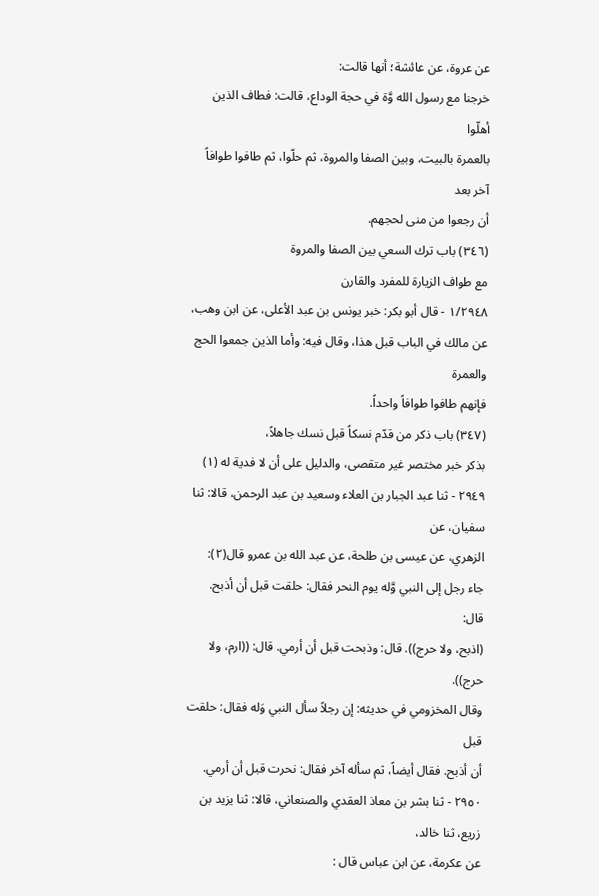عن عروة، عن عائشة؛ أنها قالت:
خرجنا مع رسول الله وَّة في حجة الوداع، قالت: فطاف الذين أهلّوا
بالعمرة بالبيت، وبين الصفا والمروة، ثم حلّوا، ثم طافوا طوافاً آخر بعد
أن رجعوا من منى لحجهم.
(٣٤٦) باب ترك السعي بين الصفا والمروة
مع طواف الزيارة للمفرد والقارن
١/٢٩٤٨ - قال أبو بكر: خبر يونس بن عبد الأعلى، عن ابن وهب،
عن مالك في الباب قبل هذا، وقال فيه: وأما الذين جمعوا الحج والعمرة
فإنهم طافوا طوافاً واحداً.
(٣٤٧) باب ذكر من قدّم نسكاً قبل نسك جاهلاً،
بذكر خبر مختصر غير متقصی، والدليل على أن لا فدية له (١)
٢٩٤٩ - ثنا عبد الجبار بن العلاء وسعيد بن عبد الرحمن، قالا: ثنا سفيان، عن
الزهري، عن عيسى بن طلحة، عن عبد الله بن عمرو قال(٢):
جاء رجل إلى النبي وَّله يوم النحر فقال: حلقت قبل أن أذبح. قال:
(اذبح، ولا حرج)). قال: وذبحت قبل أن أرمي. قال: ((ارم، ولا حرج)).
وقال المخزومي في حديثه: إن رجلاً سأل النبي وَله فقال: حلقت قبل
أن أذبح. فقال أيضاً، ثم سأله آخر فقال: نحرت قبل أن أرمي.
٢٩٥٠ - ثنا بشر بن معاذ العقدي والصنعاني، قالا: ثنا يزيد بن زريع، ثنا خالد،
عن عكرمة، عن ابن عباس قال :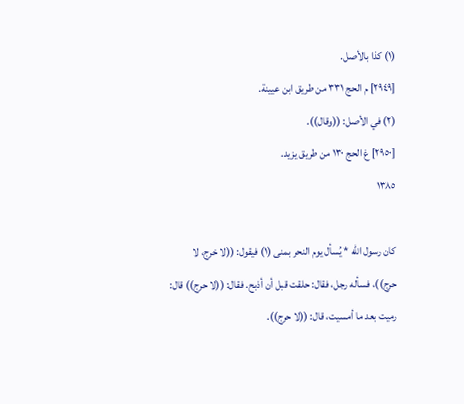(١) كذا بالأصل.
[٢٩٤٩] م الحج ٣٣١ من طريق ابن عيينة.
(٢) في الأصل: ((وقال)).
[٢٩٥٠] غ الحج ١٣٠ من طريق يزيد.
١٣٨٥

كان رسول الله * يُسأل يوم النحر بمنى (١) فيقول: ((لا خرج، لا
حرج))، فسأله رجل، فقال: حلقت قبل أن أذبح. فقال: ((لا حرج)) قال:
رميت بعد ما أمسيت، قال: ((لا حرج)).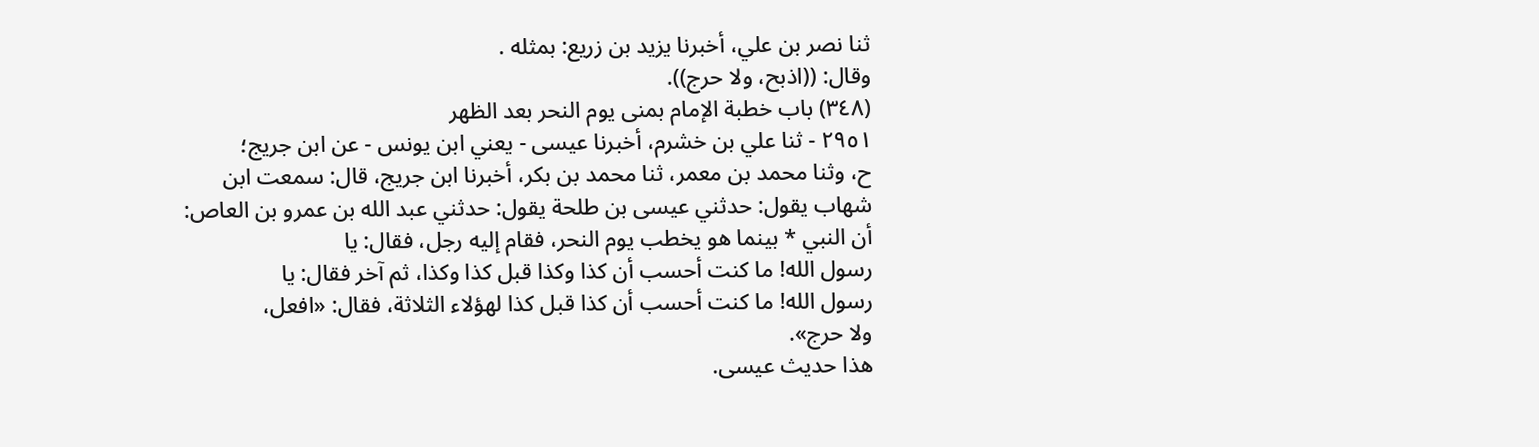ثنا نصر بن علي، أخبرنا يزيد بن زريع: بمثله .
وقال: ((اذبح، ولا حرج)).
(٣٤٨) باب خطبة الإمام بمنى يوم النحر بعد الظهر
٢٩٥١ - ثنا علي بن خشرم، أخبرنا عيسى - يعني ابن يونس - عن ابن جريج؛
ح، وثنا محمد بن معمر، ثنا محمد بن بكر، أخبرنا ابن جريج، قال: سمعت ابن
شهاب يقول: حدثني عيسى بن طلحة يقول: حدثني عبد الله بن عمرو بن العاص:
أن النبي * بينما هو يخطب يوم النحر، فقام إليه رجل، فقال: يا
رسول الله! ما كنت أحسب أن كذا وكذا قبل كذا وكذا، ثم آخر فقال: يا
رسول الله! ما كنت أحسب أن كذا قبل كذا لهؤلاء الثلاثة، فقال: «افعل،
ولا حرج».
هذا حديث عيسى.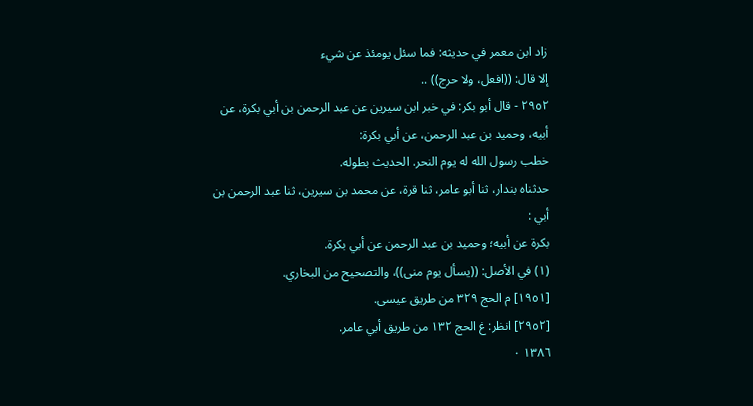زاد ابن معمر في حديثه: فما سئل يومئذ عن شيء
إلا قال: ((افعل، ولا حرج)) ..
٢٩٥٢ - قال أبو بكر: في خبر ابن سيرين عن عبد الرحمن بن أبي بكرة، عن
أبيه، وحميد بن عبد الرحمن، عن أبي بكرة:
خطب رسول الله له يوم النحر. الحديث بطوله.
حدثناه بندار، ثنا أبو عامر، ثنا قرة، عن محمد بن سيرين، ثنا عبد الرحمن بن أبي :
بكرة عن أبيه؛ وحميد بن عبد الرحمن عن أبي بكرة.
(١) في الأصل: ((يسأل يوم منى))، والتصحيح من البخاري.
[١٩٥١] م الحج ٣٢٩ من طريق عيسى.
[٢٩٥٢] انظر: غ الحج ١٣٢ من طريق أبي عامر.
١٣٨٦ ٠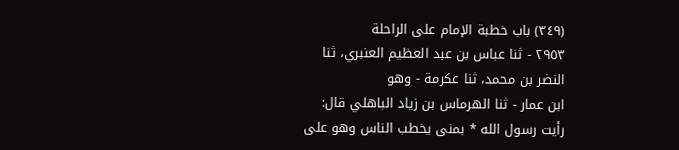(٣٤٩) باب خطبة الإمام على الراحلة
٢٩٥٣ - ثنا عباس بن عبد العظيم العنبري، ثنا النضر بن محمد، ثنا عكرمة - وهو
ابن عمار - ثنا الهرماس بن زياد الباهلي قال:
رأيت رسول الله * بمنى يخطب الناس وهو على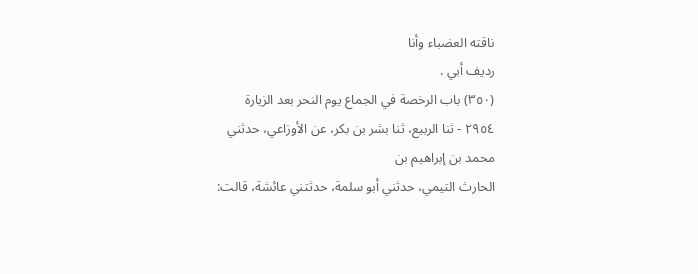ناقته العضباء وأنا
رديف أبي .
(٣٥٠) باب الرخصة في الجماع يوم النحر بعد الزيارة
٢٩٥٤ - ثنا الربيع، ثنا بشر بن بكر، عن الأوزاعي، حدثني محمد بن إبراهيم بن
الحارث التيمي، حدثني أبو سلمة، حدثتني عائشة، قالت: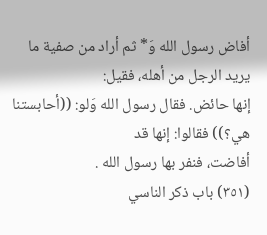أفاض رسول الله وَ* ثم أراد من صفية ما يريد الرجل من أهله، فقيل:
إنها حائض. فقال رسول الله وَلو: ((أحابستنا هي؟)) فقالوا: إنها قد
أفاضت، فنفر بها رسول الله .
(٣٥١) باب ذكر الناسي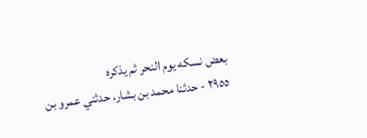بعض نسكه يوم النحر ثم يذكره
٢٩٥٥ - حدثنا محمد بن بشار، حدثني عمرو بن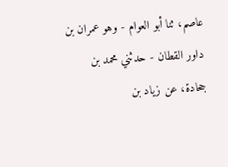عاصم، ثنا أبو العوام - وهو عمران بن
داور القطان - حدثني محمد بن جحادة، عن زياد بن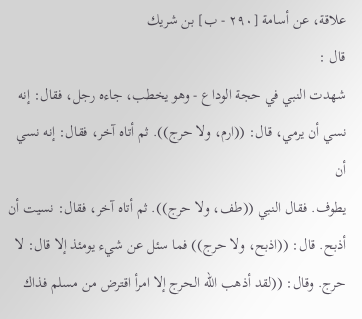علاقة، عن أسامة [٢٩٠ - ب] بن شريك
قال :
شهدت النبي في حجة الوداع - وهو يخطب، جاءه رجل، فقال: إنه
نسي أن يرمي، قال: ((ارم، ولا حرج)). ثم أتاه آخر، فقال: إنه نسي أن
يطوف. فقال النبي ((طف، ولا حرج)). ثم أتاه آخر، فقال: نسيت أن
أذبح. قال: ((اذبح، ولا حرج)) فما سئل عن شيء يومئذ إلا قال: لا
حرج. وقال: ((لقد أذهب الله الحرج إلا امرأ اقترض من مسلم فذاك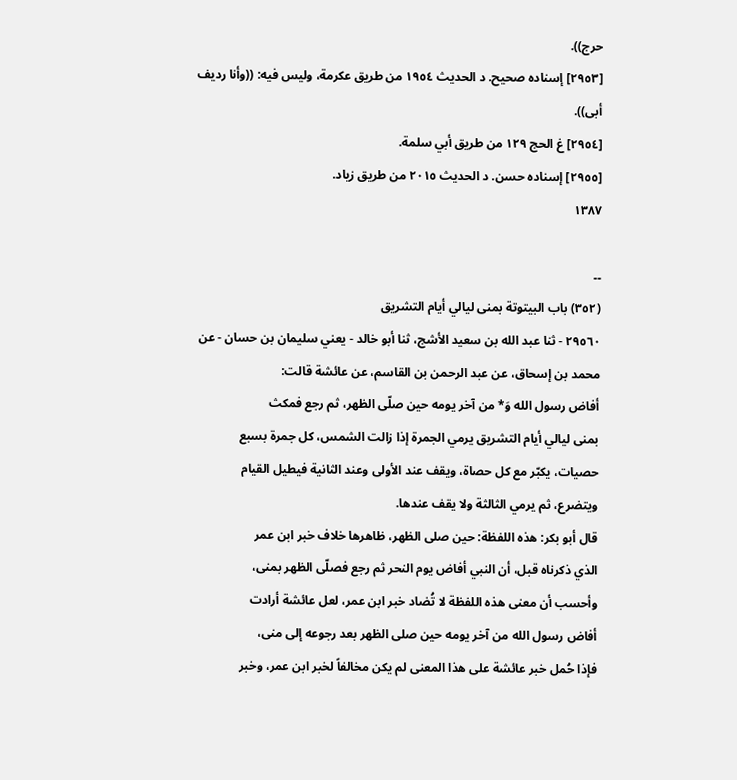حرج)).
[٢٩٥٣] إسناده صحيح. د الحديث ١٩٥٤ من طريق عكرمة، وليس فيه: ((وأنا رديف
أبی)).
[٢٩٥٤] غ الحج ١٢٩ من طريق أبي سلمة.
[٢٩٥٥] إسناده حسن. د الحديث ٢٠١٥ من طريق زياد.
١٣٨٧

۔۔
(٣٥٢) باب البيتوتة بمنى ليالي أيام التشريق
٢٩٥٦٠ - ثنا عبد الله بن سعيد الأشج، ثنا أبو خالد - يعني سليمان بن حسان - عن
محمد بن إسحاق، عن عبد الرحمن بن القاسم، عن عائشة قالت:
أفاض رسول الله وَ* من آخر يومه حين صلّى الظهر، ثم رجع فمكث
بمنى ليالي أيام التشريق يرمي الجمرة إذا زالت الشمس، كل جمرة بسبع
حصيات، يكبّر مع كل حصاة، ويقف عند الأولى وعند الثانية فيطيل القيام
ويتضرع، ثم يرمي الثالثة ولا يقف عندها.
قال أبو بكر: هذه اللفظة: حين صلى الظهر، ظاهرها خلاف خبر ابن عمر
الذي ذكرناه قبل، أن النبي أفاض يوم النحر ثم رجع فصلّى الظهر بمنى،
وأحسب أن معنى هذه اللفظة لا تُضاد خبر ابن عمر، لعل عائشة أرادت
أفاض رسول الله من آخر يومه حين صلى الظهر بعد رجوعه إلى منى،
فإذا حُمل خبر عائشة على هذا المعنى لم يكن مخالفاً لخبر ابن عمر، وخبر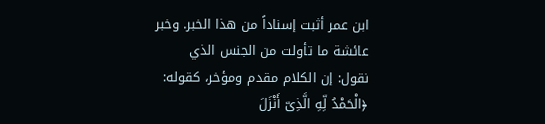ابن عمر أثبت إسناداً من هذا الخبر. وخبر عائشة ما تأولت من الجنس الذي
نقول: إن الكلام مقدم ومؤخر، كقوله: ﴿الْحَمْدُ لِّهِ الَّذِىّ أَنْزَلَ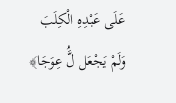عَلَى عَبْدِهِ الْكِلَبَ
وَلَمْ يَجْعَل لَُّ عِوَجَا﴾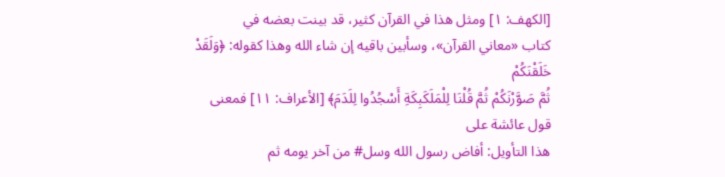[الكهف: ١] ومثل هذا في القرآن كثير، قد بينت بعضه في
كتاب «معاني القرآن»، وسأبين باقيه إن شاء الله وهذا كقوله: ﴿وَلَقَدْ خَلَقْنَكُمْ
ثُمَّ صَوَّرْنَكُمْ ثُمَّ قُلْنَا لِلْمَلَكَبِكَةِ أَسْجُدُوا لِلَدَمَ﴾ [الأعراف: ١١] فمعنى قول عائشة على
هذا التأويل: أفاض رسول الله وسل# من آخر يومه ثم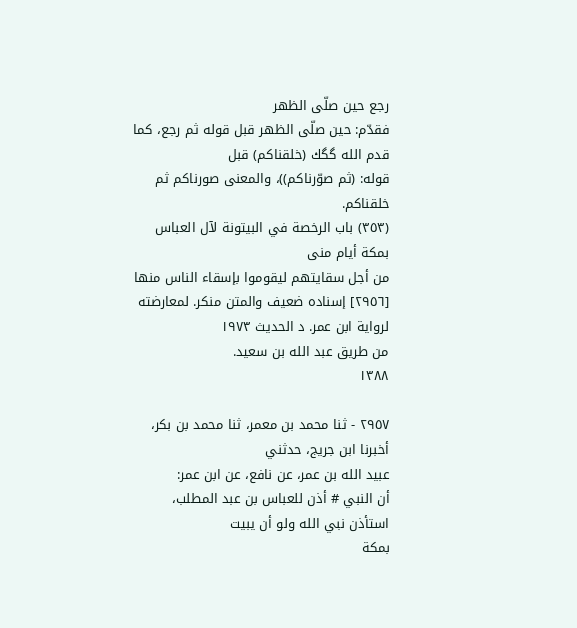رجع حين صلّى الظهر
فقدّم: حین صلّى الظهر قبل قوله ثم رجع، كما قدم الله گگك (خلقناكم) قبل
قوله: (ثم صوّرناكم))، والمعنى صورناكم ثم خلقناكم.
(٣٥٣) باب الرخصة في البيتونة لآل العباس بمكة أيام منى
من أجل سقايتهم ليقوموا بإسقاء الناس منها
[٢٩٥٦] إسناده ضعيف والمتن منكر. لمعارضته لرواية ابن عمر. د الحديث ١٩٧٣
من طريق عبد الله بن سعيد.
١٣٨٨

٢٩٥٧ - ثنا محمد بن معمر، ثنا محمد بن بكر، أخبرنا ابن جريج، حدثني
عبيد الله بن عمر، عن نافع، عن ابن عمر:
أن النبي # أذن للعباس بن عبد المطلب، استأذن نبي الله ولو أن يبيت
بمكة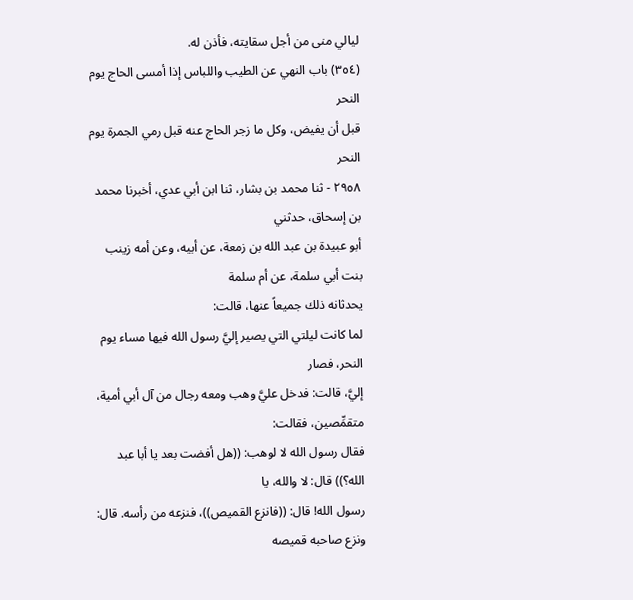ليالي منى من أجل سقايته، فأذن له.
(٣٥٤) باب النهي عن الطيب واللباس إذا أمسى الحاج يوم النحر
قبل أن يفيض، وكل ما زجر الحاج عنه قبل رمي الجمرة يوم النحر
٢٩٥٨ - ثنا محمد بن بشار، ثنا ابن أبي عدي، أخبرنا محمد بن إسحاق، حدثني
أبو عبيدة بن عبد الله بن زمعة، عن أبيه، وعن أمه زينب بنت أبي سلمة، عن أم سلمة
يحدثانه ذلك جميعاً عنها، قالت:
لما كانت ليلتي التي يصير إليَّ رسول الله فيها مساء يوم النحر، فصار
إليَّ، قالت: فدخل عليَّ وهب ومعه رجال من آل أبي أمية، متقمِّصين، فقالت:
فقال رسول الله لا لوهب: ((هل أفضت بعد يا أبا عبد الله؟)) قال: لا والله، یا
رسول الله! قال: ((فانزع القميص))، فنزعه من رأسه. قال: ونزع صاحبه قميصه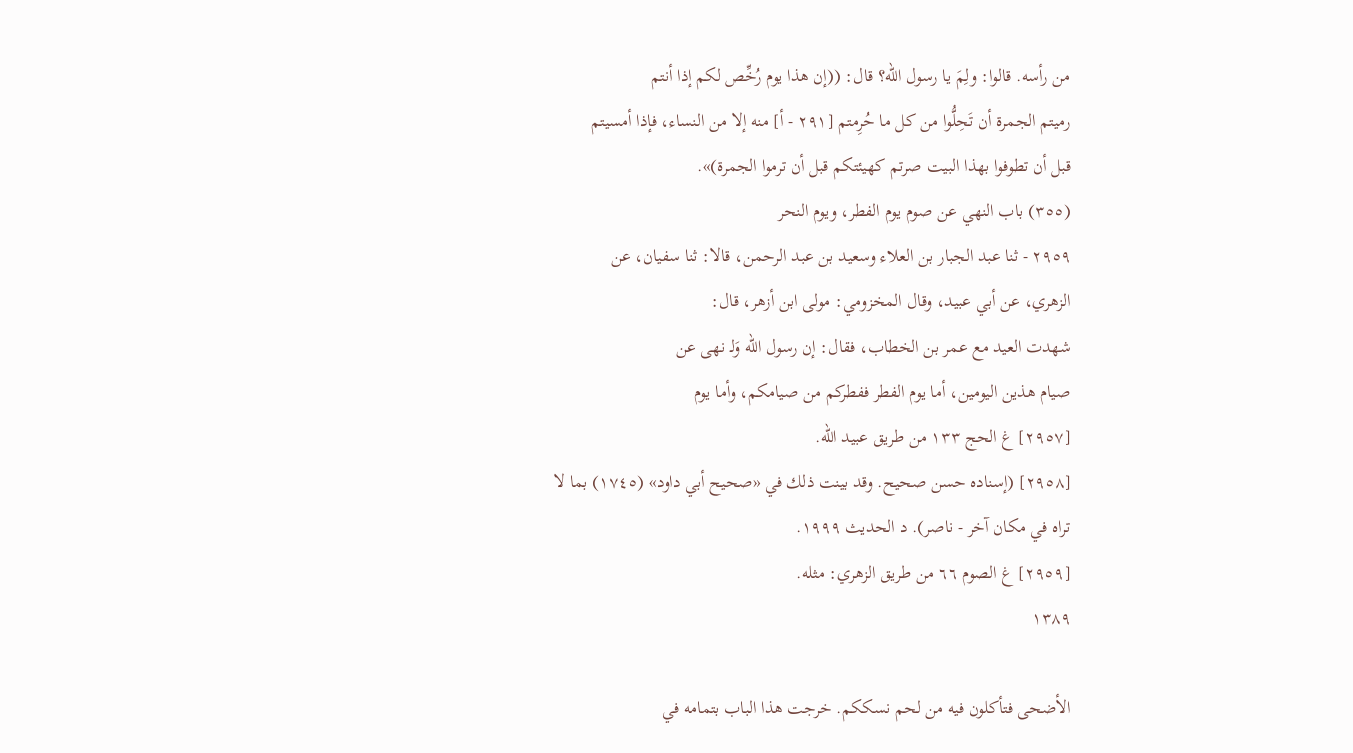من رأسه. قالوا: ولِمَ يا رسول الله؟ قال: ((إن هذا يوم رُخِّص لكم إذا أنتم
رميتم الجمرة أن تَحِلُّوا من كل ما حُرِمتم [٢٩١ - أ] منه إلا من النساء، فإذا أمسيتم
قبل أن تطوفوا بهذا البيت صرتم كهيئتكم قبل أن ترموا الجمرة)».
(٣٥٥) باب النهي عن صوم يوم الفطر، ويوم النحر
٢٩٥٩ - ثنا عبد الجبار بن العلاء وسعيد بن عبد الرحمن، قالا: ثنا سفيان، عن
الزهري، عن أبي عبيد، وقال المخزومي: مولى ابن أزهر، قال:
شهدت العيد مع عمر بن الخطاب، فقال: إن رسول الله وَلـ نهى عن
صيام هذين اليومين، أما يوم الفطر ففطركم من صيامكم، وأما يوم
[٢٩٥٧] غ الحج ١٣٣ من طريق عبيد الله.
[٢٩٥٨] (إسناده حسن صحيح. وقد بينت ذلك في «صحيح أبي داود» (١٧٤٥) بما لا
تراه في مكان آخر - ناصر). د الحديث ١٩٩٩.
[٢٩٥٩] غ الصوم ٦٦ من طريق الزهري: مثله.
١٣٨٩

الأضحى فتأكلون فيه من لحم نسككم. خرجت هذا الباب بتمامه في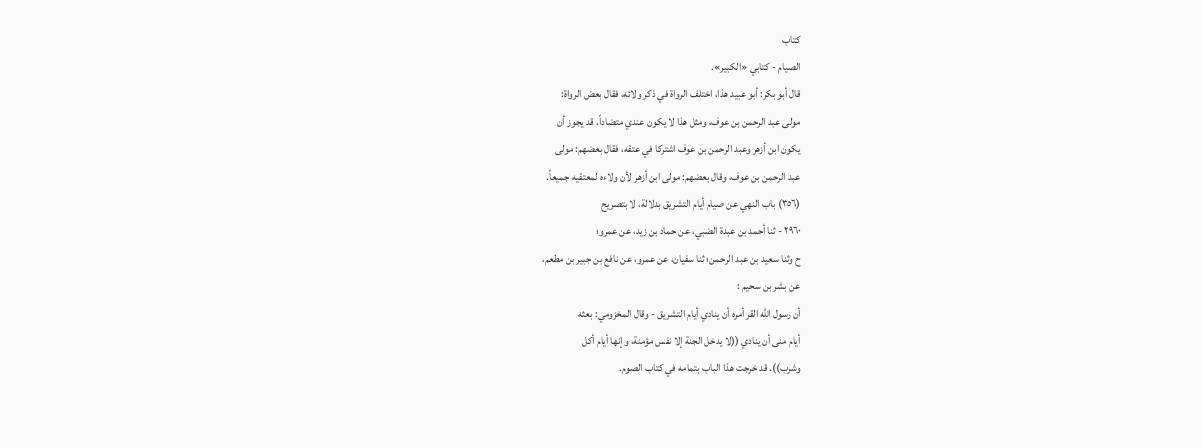کتاب
الصيام - كتابي «الكبير».
قال أبو بكر: أبو عبيد هذا، اختلف الرواة في ذكر ولائه، فقال بعض الرواة:
مولى عبد الرحمن بن عوف، ومثل هذا لا يكون عندي متضاداً، قد يجوز أن
يكون ابن أزهر وعبد الرحمن بن عوف اشتركا في عتقه، فقال بعضهم: مولى
عبد الرحمن بن عوف، وقال بعضهم: مولى ابن أزهر لأن ولاءه لمعتقيه جميعاً.
(٣٥٦) باب النهي عن صيام أيام التشريق بدلالة، لا بتصريح
٢٩٦٠ - ثنا أحمد بن عبدة الضبي، عن حماد بن زيد، عن عمرو؛
ح وثنا سعيد بن عبد الرحمن؛ ثنا سفيان، عن عمرو، عن نافع بن جبير بن مطعم،
عن بشر بن سحيم :
أن رسول الله القر أمره أن ينادي أيام التشريق - وقال المخزومي: بعثه
أيام منى أن ينادي ((لا يدخل الجنة إلا نفس مؤمنة، وإنها أيام أكل
وشرب)). قد خرجت هذا الباب بتمامه في كتاب الصوم.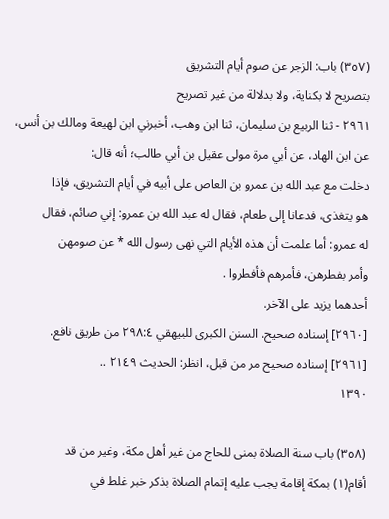(٣٥٧) باب: الزجر عن صوم أيام التشريق
بتصريح لا بكناية، ولا بدلالة من غير تصريح
٢٩٦١ - ثنا الربيع بن سليمان، ثنا ابن وهب، أخبرني ابن لهيعة ومالك بن أنس،
عن ابن الهاد، عن أبي مرة مولى عقيل بن أبي طالب؛ أنه قال:
دخلت مع عبد الله بن عمرو بن العاص على أبيه في أيام التشريق، فإذا
هو يتغذى، فدعانا إلى طعام، فقال له عبد الله بن عمرو: إني صائم، فقال
له عمرو: أما علمت أن هذه الأيام التي نهى رسول الله * عن صومهن
وأمر بفطرهن، فأمرهم فأفطروا .
أحدهما يزيد على الآخر.
[٢٩٦٠] إسناده صحيح. السنن الكبرى للبيهقي ٢٩٨:٤ من طريق نافع.
[٢٩٦١] إسناده صحيح مر من قبل، انظر: الحديث ٢١٤٩ ..
١٣٩٠

(٣٥٨) باب سنة الصلاة بمنى للحاج من غير أهل مكة، وغير من قد
أقام(١) بمكة إقامة يجب عليه إتمام الصلاة بذكر خبر غلط في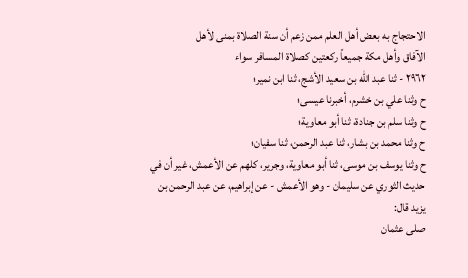الاحتجاج به بعض أهل العلم ممن زعم أن سنة الصلاة بمنى لأهل
الآفاق وأهل مكة جميعاً ركعتين كصلاة المسافر سواء
٢٩٦٢ - ثنا عبد الله بن سعيد الأشج، ثنا ابن نمير؛
ح وثنا علي بن خشرم، أخبرنا عيسى؛
ح وثنا سلم بن جنادة، ثنا أبو معاوية؛
ح وثنا محمد بن بشار، ثنا عبد الرحمن، ثنا سفيان؛
ح وثنا يوسف بن موسى، ثنا أبو معاوية، وجرير، كلهم عن الأعمش، غير أن في
حديث الثوري عن سليمان - وهو الأعمش - عن إبراهيم، عن عبد الرحمن بن يزيد قال:
صلى عثمان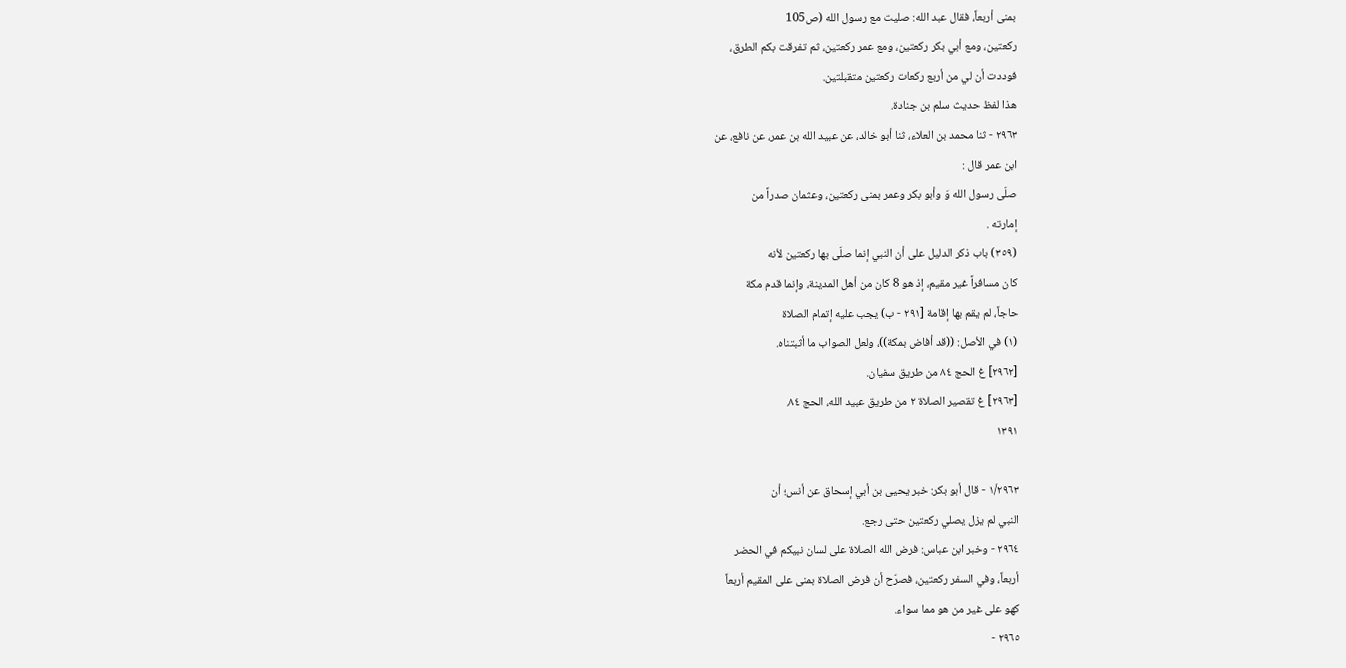بمنى أربعاً، فقال عبد الله: صليت مع رسول الله (ص105
ركعتين، ومع أبي بكر ركعتين، ومع عمر ركعتين، ثم تفرقت بكم الطرق،
فوددت أن لي من أربع ركعات ركعتين متقبلتين.
هذا لفظ حديث سلم بن جنادة.
٢٩٦٣ - ثنا محمد بن العلاء، ثنا أبو خالد، عن عبيد الله بن عمر، عن نافع، عن
ابن عمر قال :
صلّى رسول الله وَ وأبو بكر وعمر بمنى ركعتين، وعثمان صدراً من
إمارته .
(٣٥٩) باب ذكر الدليل على أن النبي إنما صلّى بها ركعتين لأنه
كان مسافراً غير مقيم، إذ هو 8 كان من أهل المدينة، وإنما قدم مكة
حاجاً، لم يقم بها إقامة [٢٩١ - ب) يجب عليه إتمام الصلاة
(١) في الأصل: ((قد أفاض بمكة))، ولعل الصواب ما أثبتناه.
[٢٩٦٢] غ الحج ٨٤ من طريق سفيان.
[٢٩٦٣] غ تقصير الصلاة ٢ من طريق عبيد الله، الحج ٨٤.
١٣٩١

١/٢٩٦٣ - قال أبو بكر: خبر يحيى بن أبي إسحاق عن أنس؛ أن
النبي لم يزل يصلي ركعتين حتى رجع.
٢٩٦٤ - وخبر ابن عباس: فرض الله الصلاة على لسان نبيكم في الحضر
أربعاً، وفي السفر ركعتين، فصرّح أن فرض الصلاة بمنى على المقيم أربعاً
کھو على غير من هو مما سواء.
٢٩٦٥ -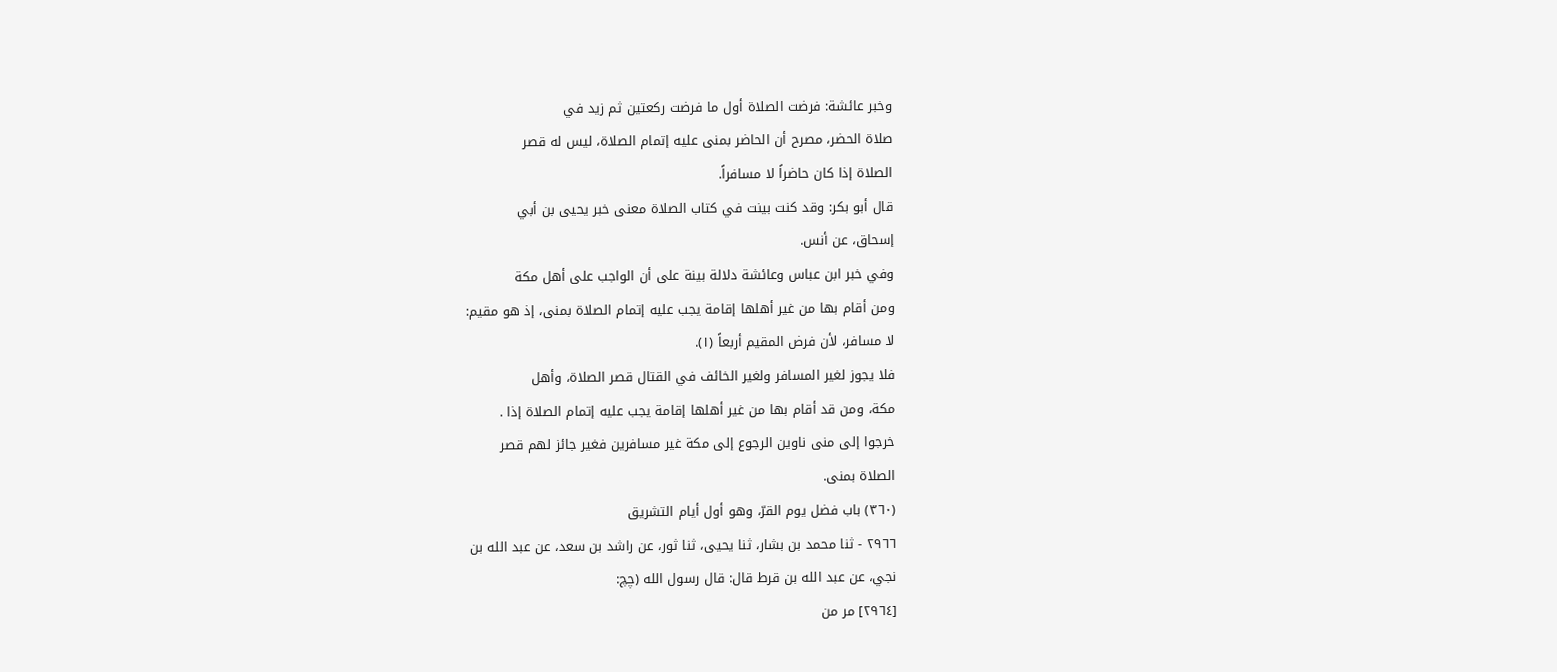وخبر عائشة: فرضت الصلاة أول ما فرضت ركعتين ثم زيد في
صلاة الحضر، مصرح أن الحاضر بمنى عليه إتمام الصلاة، ليس له قصر
الصلاة إذا كان حاضراً لا مسافراً.
قال أبو بكر: وقد كنت بينت في كتاب الصلاة معنى خبر يحيى بن أبي
إسحاق، عن أنس.
وفي خبر ابن عباس وعائشة دلالة بينة على أن الواجب على أهل مكة
ومن أقام بها من غير أهلها إقامة يجب عليه إتمام الصلاة بمنى، إذ هو مقيم:
لا مسافر، لأن فرض المقيم أربعاً (١).
فلا يجوز لغير المسافر ولغير الخائف في القتال قصر الصلاة، وأهل
مكة، ومن قد أقام بها من غير أهلها إقامة يجب عليه إتمام الصلاة إذا .
خرجوا إلى منى ناوين الرجوع إلى مكة غير مسافرين فغير جائز لهم قصر
الصلاة بمنى.
(٣٦٠) باب فضل يوم القرّ، وهو أول أيام التشريق
٢٩٦٦ - ثنا محمد بن بشار، ثنا يحيى، ثنا ثور، عن راشد بن سعد، عن عبد الله بن
نجي، عن عبد الله بن قرط قال: قال رسول الله (چچ:
[٢٩٦٤] مر من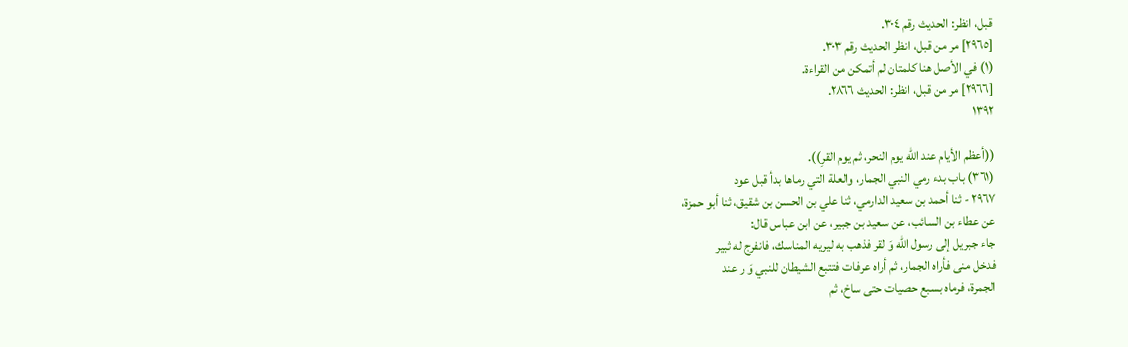قبل، انظر: الحديث رقم ٣٠٤.
[٢٩٦٥] مر من قبل، انظر الحديث رقم ٣٠٣.
(١) في الأصل هنا كلمتان لم أتمكن من القراءة.
[٢٩٦٦] مر من قبل، انظر: الحديث ٢٨٦٦.
١٣٩٢

((أعظم الأيام عند الله يوم النحر، ثم يوم القرِ)).
(٣٦١) باب بدء رمي النبي الجمار، والعلة التي رماها بدأ قبل عود
٢٩٦٧ - ثنا أحمد بن سعيد الدارمي، ثنا علي بن الحسن بن شقيق، ثنا أبو حمزة،
عن عطاء بن السائب، عن سعيد بن جبير، عن ابن عباس قال:
جاء جبريل إلى رسول الله وَ لقر فذهب به ليريه المناسك، فانفرج له ثبير
فدخل منى فأراه الجمار، ثم أراه عرفات فتتبع الشيطان للنبي وَ ر عند
الجمرة، فرماه بسبع حصيات حتى ساخ، ثم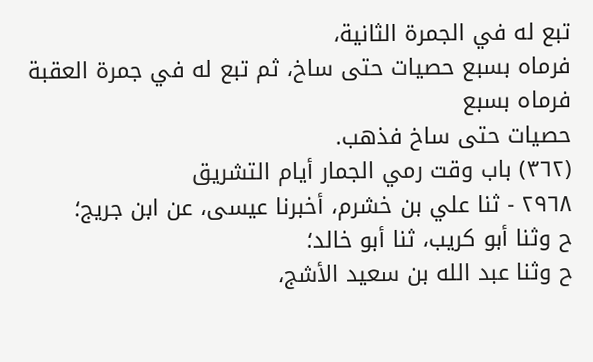تبع له في الجمرة الثانية،
فرماه بسبع حصيات حتى ساخ، ثم تبع له في جمرة العقبة فرماه بسبع
حصیات حتى ساخ فذهب.
(٣٦٢) باب وقت رمي الجمار أيام التشريق
٢٩٦٨ - ثنا علي بن خشرم، أخبرنا عيسى، عن ابن جريج؛
ح وثنا أبو كريب، ثنا أبو خالد؛
ح وثنا عبد الله بن سعید الأشج،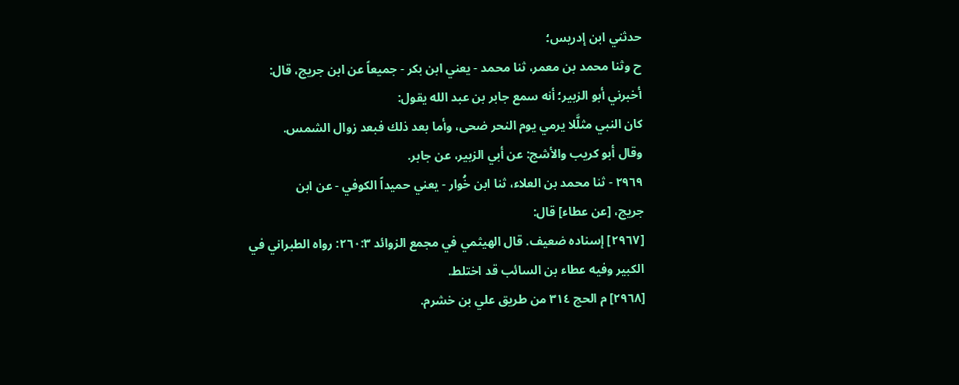حدثني ابن إدريس؛
ح وثنا محمد بن معمر، ثنا محمد - يعني ابن بكر - جميعاً عن ابن جريج، قال:
أخبرني أبو الزبير؛ أنه سمع جابر بن عبد الله يقول:
كان النبي مثلَّلا يرمي يوم النحر ضحى، وأما بعد ذلك فبعد زوال الشمس.
وقال أبو كريب والأشج: عن أبي الزبير، عن جابر.
٢٩٦٩ - ثنا محمد بن العلاء، ثنا ابن خُوار - يعني حميداً الكوفي - عن ابن
جريج، [عن عطاء] قال:
[٢٩٦٧] إسناده ضعيف. قال الهيثمي في مجمع الزوائد ٢٦٠:٣: رواه الطبراني في
الكبير وفيه عطاء بن السائب قد اختلط.
[٢٩٦٨] م الحج ٣١٤ من طريق علي بن خشرم.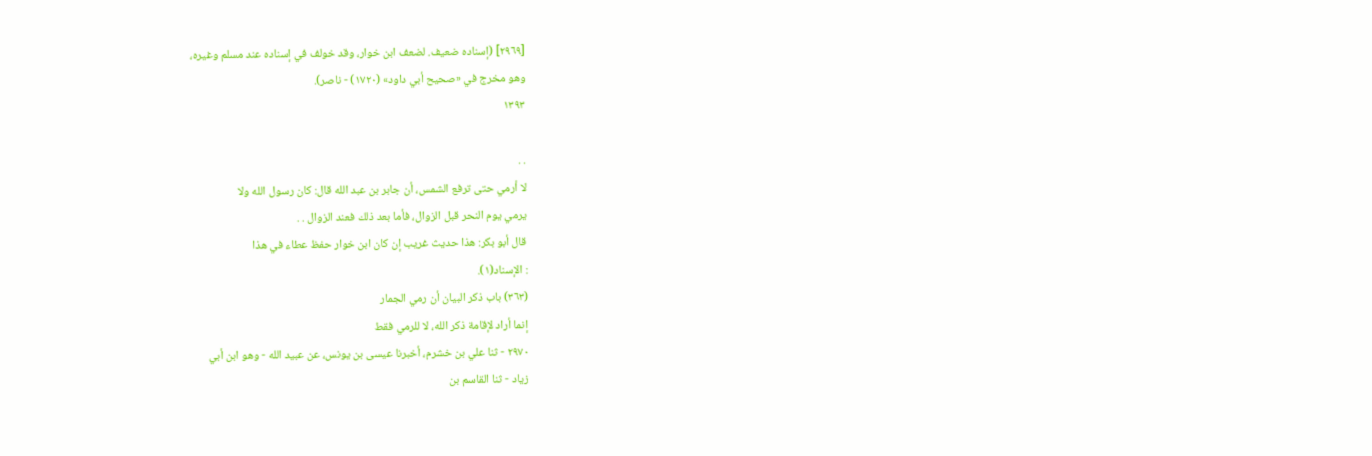[٢٩٦٩] (إسناده ضعيف. لضعف ابن خوار، وقد خولف في إسناده عند مسلم وغيره،
وهو مخرج في «صحيح أبي داود» (١٧٢٠) - ناصر).
١٣٩٣

. .
لا أرمي حتى ترفع الشمس، أن جابر بن عبد الله قال: كان رسول الله ولا
يرمي يوم النحر قبل الزوال، فأما بعد ذلك فعند الزوال . .
قال أبو بكر: هذا حديث غريب إن كان ابن خوار حفظ عطاء في هذا
: الإسناد(١).
(٣٦٣) باب ذكر البيان أن رمي الجمار
إنما أراد لإقامة ذكر الله، لا للرمي فقط
٢٩٧٠ - ثنا علي بن خشرم، أخبرنا عيسى بن يونس، عن عبيد الله - وهو ابن أبي
زياد - ثنا القاسم بن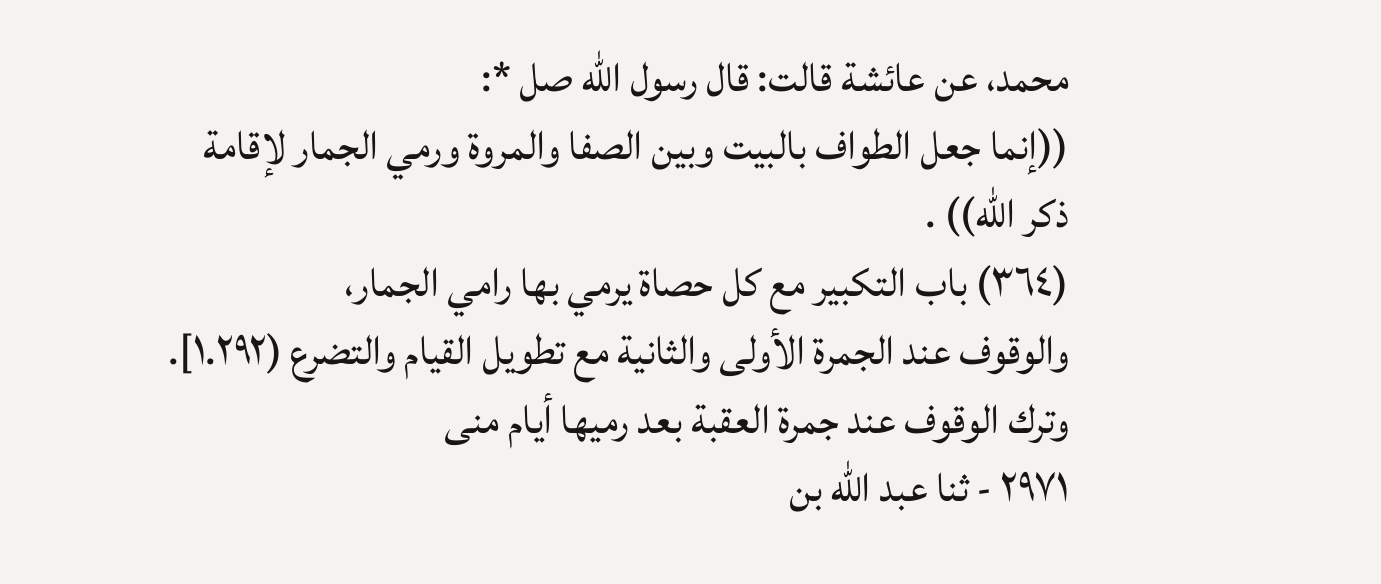محمد، عن عائشة قالت: قال رسول الله صل *:
((إنما جعل الطواف بالبيت وبين الصفا والمروة ورمي الجمار لإقامة
ذكر الله)) .
(٣٦٤) باب التكبير مع كل حصاة يرمي بها رامي الجمار،
والوقوف عند الجمرة الأولى والثانية مع تطويل القيام والتضرع (١.٢٩٢].
وترك الوقوف عند جمرة العقبة بعد رميها أيام منى
٢٩٧١ - ثنا عبد الله بن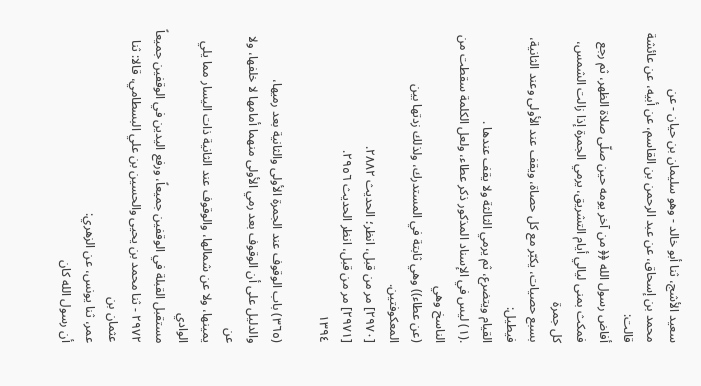سعيد الأشج، ثنا أبو خالد - وهو سليمان بن حيان - عن
محمد بن إسحاق، عن عبد الرحمن بن القاسم، عن أبيه، عن عائشة قالت:
أفاض رسول الله ﴿﴿ من آخر يومه حين صلّى صلاة الظهر، ثم رجع
فمكث بمنى ليالي أيام التشريق، يرمي الجمرة إذا زالت الشمس، كل جمرة
بسبع حصيات، يكبّر مع كل حصاة، ويقف عند الأولى وعند الثانية، فيطيل:
القيام ويتضرع، ثم يرمي الثالثة ولا يقف عندها .
.(١) ليس في الإسناد المذكور ذكر عطاء، ولعل الكلمة سقطت من الناسخ وهي
(عن عطاء)) وهي ثابتة في المستدرك، ولذلك زدتها بين المعكوفتين.
[٢٩٧٠] مر من قبل، انظر؛ الحديث ٢٨٨٢.
[٢٩٧١] مر من قبل، انظر الحديث ٢٩٥٦.
١٣٩٤

(٣٦٥) باب الوقوف عند الجمرة الأولى والثانية بعد رميها،
والدليل على أن الوقوف بعد رمي الأولى منهما أمامها لا خلفها، ولا عن
يمينها، ولا عن شمالها، والوقوف عند الثانية ذات اليسار مما يلي الوادي
مستقبل القبلة في الوقفین جميعاً، ورفع اليدين في الوقفين جميعاً
٢٩٧٢ - ثنا محمد بن يحيى والحسين بن علي البسطامي، قالا: ثنا عثمان بن
عمر، ثنا يونس، عن الزهري:
أن رسول الله كان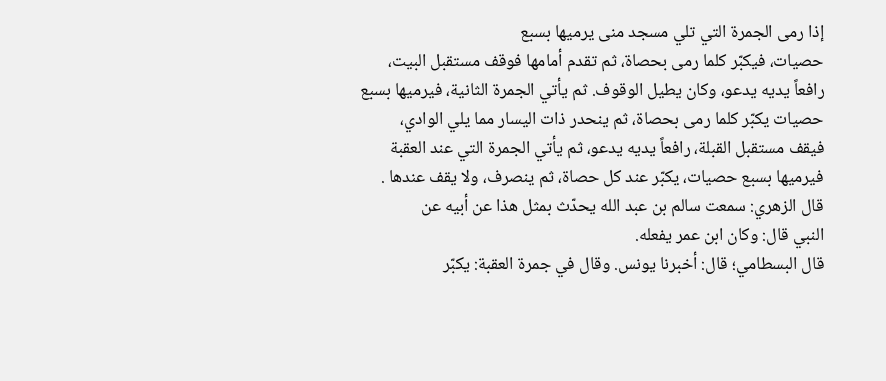إذا رمى الجمرة التي تلي مسجد منى يرميها بسبع
حصيات، فيكبّر كلما رمى بحصاة، ثم تقدم أمامها فوقف مستقبل البيت،
رافعاً يديه يدعو، وكان يطيل الوقوف. ثم يأتي الجمرة الثانية، فيرميها بسبع
حصيات يكبّر كلما رمى بحصاة، ثم ينحدر ذات اليسار مما يلي الوادي،
فيقف مستقبل القبلة، رافعاً يديه يدعو، ثم يأتي الجمرة التي عند العقبة
فيرميها بسبع حصيات، يكبّر عند كل حصاة، ثم ينصرف، ولا يقف عندها .
قال الزهري: سمعت سالم بن عبد الله يحدّث بمثل هذا عن أبيه عن
النبي قال: وكان ابن عمر يفعله.
قال البسطامي؛ قال: أخبرنا يونس. وقال في جمرة العقبة: يكبّر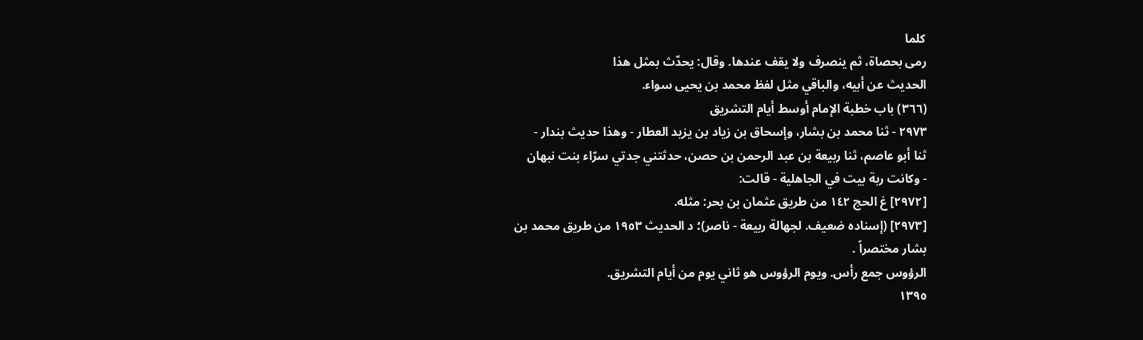كلما
رمى بحصاة، ثم ينصرف ولا يقف عندها. وقال: يحدّث بمثل هذا
الحديث عن أبيه، والباقي مثل لفظ محمد بن يحيى سواء.
(٣٦٦) باب خطبة الإمام أوسط أيام التشريق
٢٩٧٣ - ثنا محمد بن بشار، وإسحاق بن زياد بن يزيد العطار - وهذا حديث بندار -
ثنا أبو عاصم، ثنا ربيعة بن عبد الرحمن بن حصن، حدثتني جدتي سرّاء بنت نبهان
- وكانت ربة بيت في الجاهلية - قالت:
[٢٩٧٢] غ الحج ١٤٢ من طريق عثمان بن بحر: مثله.
[٢٩٧٣] (إسناده ضعيف. لجهالة ربيعة - ناصر)؛ د الحديث ١٩٥٣ من طريق محمد بن
بشار مختصراً .
الرؤوس جمع رأس. ويوم الرؤوس هو ثاني يوم من أيام التشريق.
١٣٩٥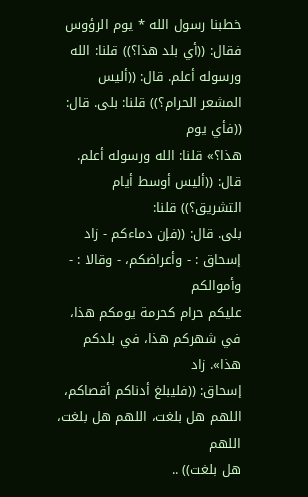خطبنا رسول الله * يوم الرؤوس فقال: ((أي بلد هذا؟)) قلنا: الله
ورسوله أعلم. قال: ((أليس المشعر الحرام؟)) قلنا: بلى. قال: ((فأي يوم
هذا؟» قلنا: الله ورسوله أعلم. قال: ((أليس أوسط أيام التشريق؟)) قلنا:
بلى. قال: ((فإن دماءكم - زاد إسحاق : - وأعراضكم، - وقالا : - وأموالكم
علیکم حرام کحرمة یومكم هذا، في شهركم هذا، في بلدكم هذا». زاد
إسحاق: ((فليبلغ أدناكم أقصاكم، اللهم هل بلغت، اللهم هل بلغت، اللهم
هل بلغت)) ..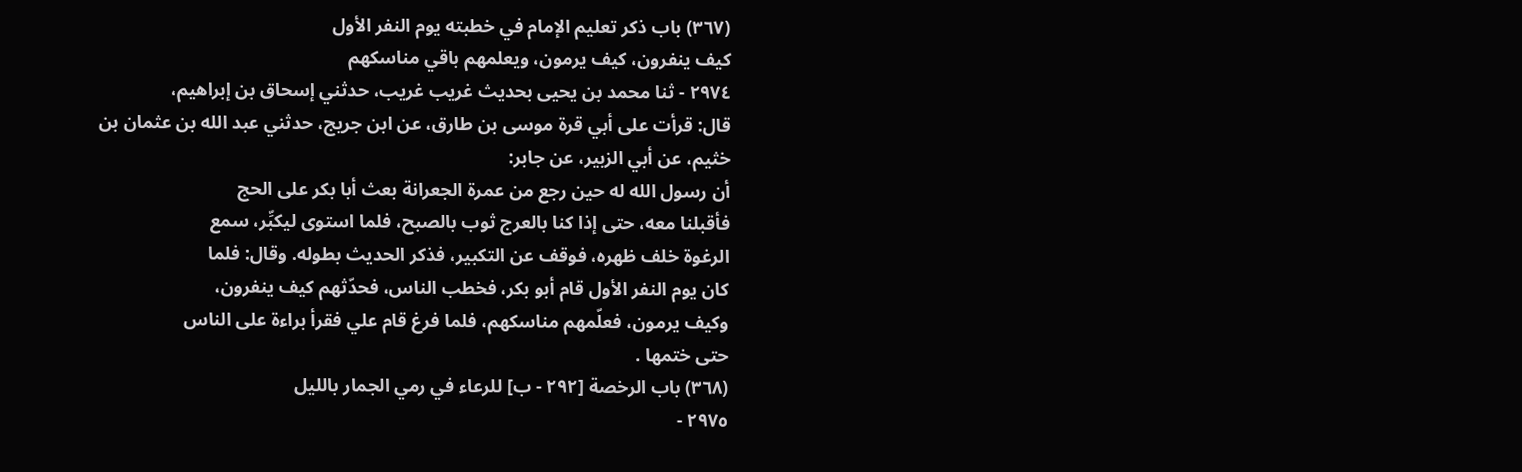(٣٦٧) باب ذكر تعليم الإمام في خطبته يوم النفر الأول
کیف ینفرون، کیف یرمون، ويعلمهم باقي مناسكهم
٢٩٧٤ - ثنا محمد بن يحيى بحديث غريب غريب، حدثني إسحاق بن إبراهيم،
قال: قرأت على أبي قرة موسى بن طارق، عن ابن جريج، حدثني عبد الله بن عثمان بن
خثیم، عن أبي الزبير، عن جابر:
أن رسول الله له حين رجع من عمرة الجعرانة بعث أبا بكر على الحج
فأقبلنا معه، حتى إذا كنا بالعرج ثوب بالصبح، فلما استوى ليكبِّر، سمع
الرغوة خلف ظهره، فوقف عن التكبير، فذكر الحديث بطوله. وقال: فلما
كان يوم النفر الأول قام أبو بكر، فخطب الناس، فحدّثهم كيف ينفرون،
وكيف يرمون، فعلّمهم مناسكهم، فلما فرغ قام علي فقرأ براءة على الناس
حتى ختمها .
(٣٦٨) باب الرخصة [٢٩٢ - ب] للرعاء في رمي الجمار بالليل
٢٩٧٥ -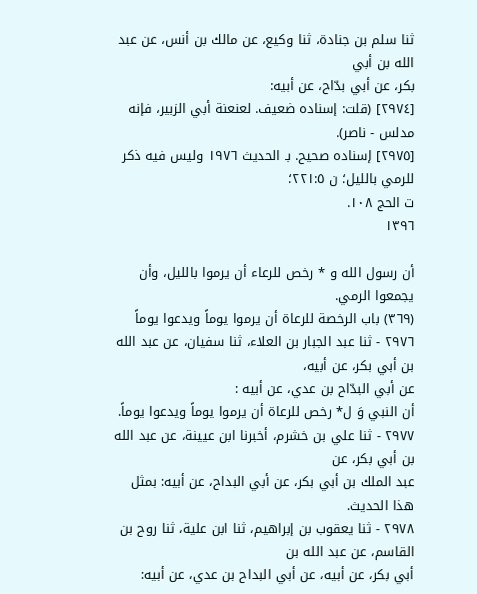ثنا سلم بن جنادة، ثنا وكيع، عن مالك بن أنس، عن عبد الله بن أبي
بکر، عن أبي بدّاح، عن أبيه:
[٢٩٧٤] (قلت: إسناده ضعيف. لعنعنة أبي الزبير، فإنه مدلس - ناصر).
[٢٩٧٥] إسناده صحيح. بـ الحديث ١٩٧٦ وليس فيه ذكر للرمي بالليل؛ ن ٢٢١:٥؛
ت الحج ١٠٨.
١٣٩٦

أن رسول الله و * رخص للرعاء أن يرموا بالليل، وأن يجمعوا الرمي.
(٣٦٩) باب الرخصة للرعاة أن يرموا يوماً ويدعوا يوماً
٢٩٧٦ - ثنا عبد الجبار بن العلاء، ثنا سفيان، عن عبد الله بن أبي بكر، عن أبيه،
عن أبي البدّاح بن عدي، عن أبيه :
أن النبي وَ ل* رخص للرعاة أن يرموا يوماً ويدعوا يوماً.
٢٩٧٧ - ثنا علي بن خشرم، أخبرنا ابن عيينة، عن عبد الله بن أبي بكر، عن
عبد الملك بن أبي بكر، عن أبي البداح، عن أبيه: بمثل هذا الحديث.
٢٩٧٨ - ثنا يعقوب بن إبراهيم، ثنا ابن علية، ثنا روح بن القاسم، عن عبد الله بن
أبي بکر، عن أبيه، عن أبي البداح بن عدي، عن أبيه: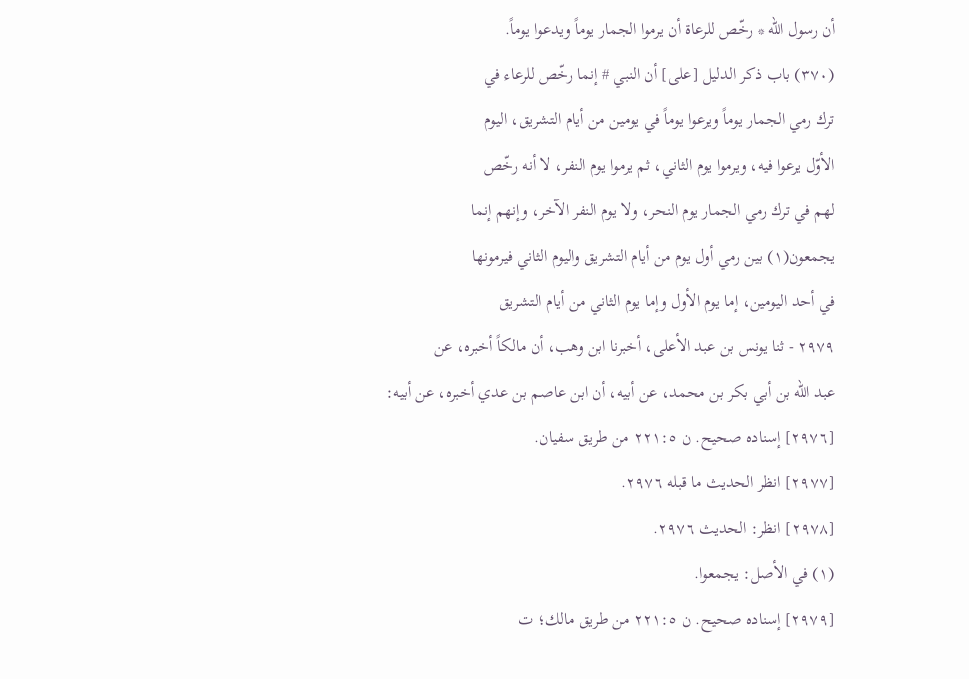أن رسول الله * رخّص للرعاة أن يرموا الجمار يوماً ويدعوا يوماً.
(٣٧٠) باب ذكر الدليل [على] أن النبي # إنما رخّص للرعاء في
ترك رمي الجمار يوماً ويرعوا يوماً في يومين من أيام التشريق، اليوم
الأوّل يرعوا فيه، ويرموا يوم الثاني، ثم يرموا يوم النفر، لا أنه رخّص
لهم في ترك رمي الجمار يوم النحر، ولا يوم النفر الآخر، وإنهم إنما
يجمعون(١) بين رمي أول يوم من أيام التشريق واليوم الثاني فيرمونها
في أحد اليومين، إما يوم الأول وإما يوم الثاني من أيام التشريق
٢٩٧٩ - ثنا يونس بن عبد الأعلى، أخبرنا ابن وهب، أن مالكاً أخبره، عن
عبد الله بن أبي بكر بن محمد، عن أبيه، أن ابن عاصم بن عدي أخبره، عن أبيه:
[٢٩٧٦] إسناده صحيح. ن ٢٢١:٥ من طريق سفيان.
[٢٩٧٧] انظر الحديث ما قبله ٢٩٧٦.
[٢٩٧٨] انظر: الحديث ٢٩٧٦.
(١) في الأصل: يجمعوا.
[٢٩٧٩] إسناده صحيح. ن ٢٢١:٥ من طريق مالك؛ ت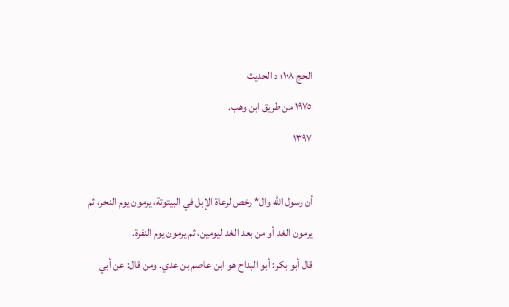الحج ١٠٨؛ د الحديث
١٩٧٥ من طريق ابن وهب.
١٣٩٧

أن رسول الله وال* رخص لرعاة الإبل في البيتوتة، يرمون يوم النحر، ثم
يرمون الغد أو من بعد الغد ليومين، ثم يرمون يوم النفرة.
قال أبو بكر: أبو البداح هو ابن عاصم بن عدي. ومن قال: عن أبي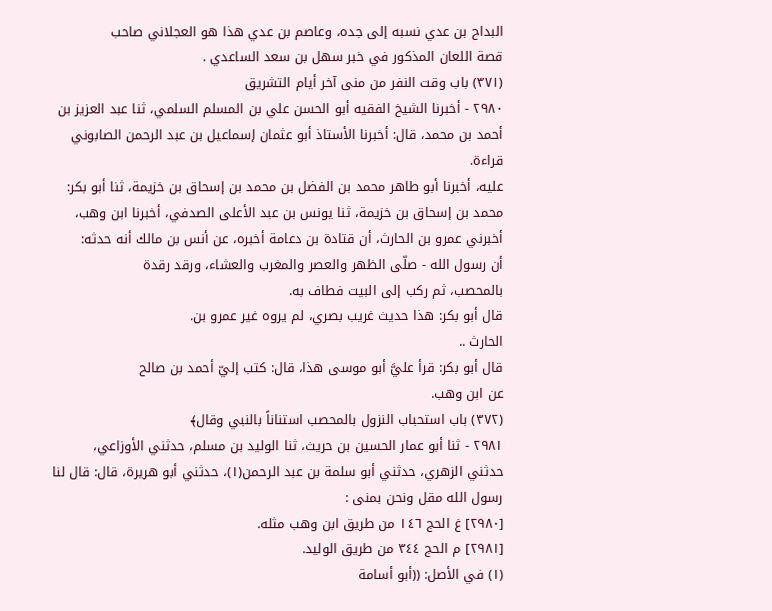البداح بن عدي نسبه إلى جده، وعاصم بن عدي هذا هو العجلاني صاحب
قصة اللعان المذکور في خبر سهل بن سعد الساعدي .
(٣٧١) باب وقت النفر من منى آخر أيام التشريق
٢٩٨٠ - أخبرنا الشيخ الفقيه أبو الحسن علي بن المسلم السلمي، ثنا عبد العزيز بن
أحمد بن محمد، قال: أخبرنا الأستاذ أبو عثمان إسماعيل بن عبد الرحمن الصابوني قراءة.
عليه، أخبرنا أبو طاهر محمد بن الفضل بن محمد بن إسحاق بن خزيمة، ثنا أبو بكر:
محمد بن إسحاق بن خزيمة، ثنا يونس بن عبد الأعلى الصدفي، أخبرنا ابن وهب،
أخبرني عمرو بن الحارث، أن قتادة بن دعامة أخبره، عن أنس بن مالك أنه حدثه:
أن رسول الله - صلّى الظهر والعصر والمغرب والعشاء، ورقد رقدة
بالمحصب، ثم رکب إلى البيت فطاف به.
قال أبو بكر: هذا حديث غريب بصري، لم يروه غير عمرو بن.
الحارث ..
قال أبو بكر: قرأ عليَّ أبو موسى هذا، قال: كتب إليّ أحمد بن صالح
عن ابن وهب.
(٣٧٢) باب استحباب النزول بالمحصب استناناً بالنبي وقال﴾
٢٩٨١ - ثنا أبو عمار الحسين بن حريث، ثنا الوليد بن مسلم، حدثني الأوزاعي،
حدثني الزهري، حدثني أبو سلمة بن عبد الرحمن(١)، حدثني أبو هريرة، قال: قال لنا
رسول الله مقل ونحن بمنى :
[٢٩٨٠] غ الحج ١٤٦ من طريق ابن وهب مثله.
[٢٩٨١] م الحج ٣٤٤ من طريق الوليد.
(١) في الأصل: ((أبو أسامة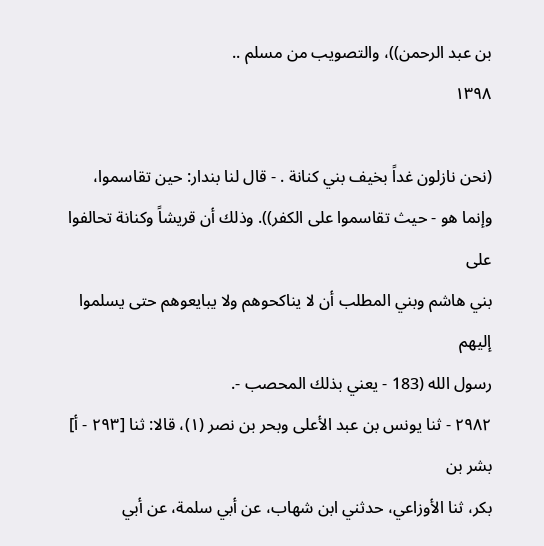بن عبد الرحمن))، والتصويب من مسلم ..
١٣٩٨

(نحن نازلون غداً بخيف بني كنانة . - قال لنا بندار: حين تقاسموا،
وإنما هو - حيث تقاسموا على الكفر)). وذلك أن قريشاً وكنانة تحالفوا على
بني هاشم وبني المطلب أن لا يناكحوهم ولا يبايعوهم حتى يسلموا إليهم
رسول الله (183 - يعني بذلك المحصب -.
٢٩٨٢ - ثنا يونس بن عبد الأعلى وبحر بن نصر (١)، قالا: ثنا [٢٩٣ - أ] بشر بن
بكر، ثنا الأوزاعي، حدثني ابن شهاب، عن أبي سلمة، عن أبي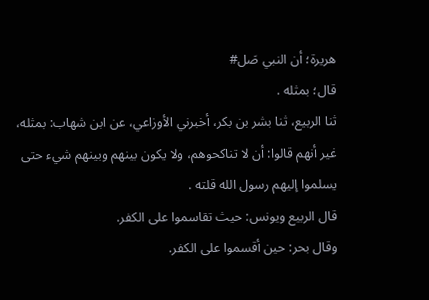هريرة؛ أن النبي صَل#
قال؛ بمثله .
ثنا الربيع، ثنا بشر بن بكر، أخبرني الأوزاعي، عن ابن شهاب: بمثله،
غير أنهم قالوا: أن لا تناكحوهم، ولا يكون بينهم وبينهم شيء حتى
يسلموا إليهم رسول الله قلته .
قال الربيع ويونس: حيث تقاسموا على الكفر.
وقال بحر: حين أقسموا على الكفر.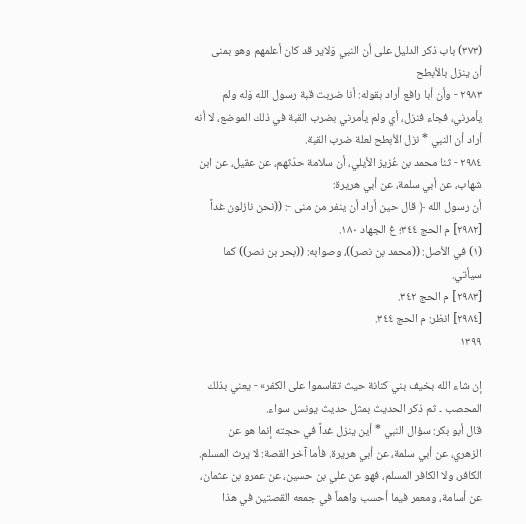(٣٧٣) باب ذكر الدليل على أن النبي وَلاير قد كان أعلمهم وهو بمنى
أن ينزل بالأبطح
٢٩٨٣ - وأن أبا رافع أراد بقوله: أنا ضربت قبة رسول الله وَله ولم
يأمرني، فجاء فنزل، أي ولم يأمرني بضرب القبة في ذلك الموضع، لا أنه
أراد أن النبي * نزل الأبطح لعلة ضرب القبة.
٢٩٨٤ - ثنا محمد بن عُزيز الأيلي، أن سلامة حدّثهم، عن عقيل، عن ابن
شهاب، عن أبي سلمة، عن أبي هريرة:
أن رسول الله ﴿ قال حين أراد أن ينفر من منى -: ((نحن نازلون غداً
[٢٩٨٢] م الحج ٣٤٤؛ غ الجهاد ١٨٠.
(١) في الأصل: ((محمد بن نصر))، وصوابه: ((بحر بن نصر)) كما سيأتي.
[٢٩٨٣] م الحج ٣٤٢.
[٢٩٨٤] انظر: م الحج ٣٤٤.
١٣٩٩

إن شاء الله بخيف بني كنانة حيث تقاسموا على الكفر» - يعني بذلك
المحصب ۔ ثم ذكر الحديث بمثل حدیث یونس سواء.
قال أبو بكر: سؤال النبي * أين ينزل غداً في حجته إنما هو عن
الزهري، عن أبي سلمة، عن أبي هريرة. فأما آخر القصة: لا يرث المسلم.
الكافر، ولا الکافر المسلم، فهو عن علي بن حسین، عن عمرو بن عثمان،
عن أسامة، ومعمر فيما أحسب واهماً في جمعه القصتين في هذا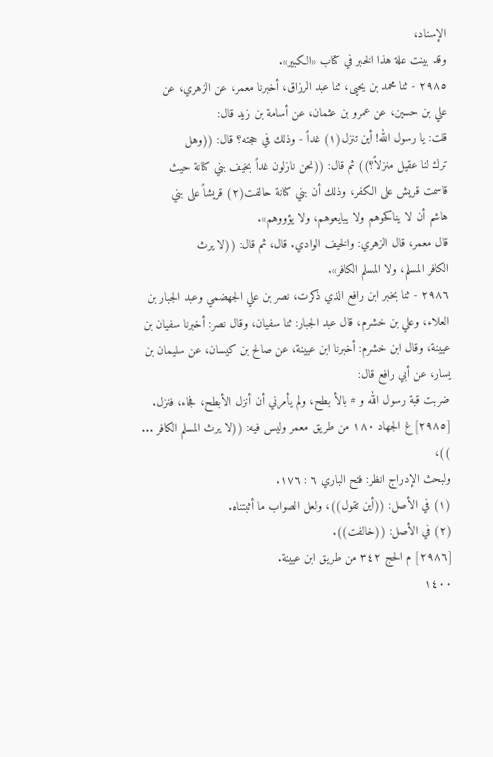الإسناد،
وقد بينت علة هذا الخبر في كتاب «الكبير».
٢٩٨٥ - ثنا محمد بن يحيى، ثنا عبد الرزاق، أخبرنا معمر، عن الزهري، عن
علي بن حسين، عن عمرو بن عثمان، عن أسامة بن زيد قال:
قلت: يا رسول الله! أين تنزل(١) غداً - وذلك في حجته؟ قال: ((وهل
ترك لنا عقيل منزلاً؟)) ثم قال: ((نحن نازلون غداً بخيف بني كنانة حيث
قاسمت قريش على الكفر، وذلك أن بني كنانة حالفت(٢) قريشاً على بني
هاشم أن لا یناكحوهم ولا یبایعوهم، ولا یؤووهم».
قال معمر، قال الزهري: والخيف الوادي. قال، ثم قال: ((لا يرث
الكافر المسلم، ولا المسلم الكافر».
٢٩٨٦ - ثنا بخبر ابن رافع الذي ذكرت، نصر بن علي الجهضمي وعبد الجبار بن
العلاء، وعلي بن خشرم، قال عبد الجبار: ثنا سفيان، وقال نصر: أخبرنا سفيان بن
عيينة، وقال ابن خشرم: أخبرنا ابن عيينة، عن صالح بن كيسان، عن سليمان بن
يسار، عن أبي رافع قال:
ضربت قبة رسول الله و # بالأ بطح، ولم يأمرني أن أنزل الأبطح، فجاء، فنزل.
[٢٩٨٥] غ الجهاد ١٨٠ من طريق معمر وليس فيه: ((لا يرث المسلم الكافر ... ))،
ولبحث الإدراج انظر: فتح الباري ٦ : ١٧٦.
(١) في الأصل: ((أين تقول))، ولعل الصواب ما أثبتناه.
(٢) في الأصل: ((خالفت)).
[٢٩٨٦] م الحج ٣٤٢ من طريق ابن عيينة.
١٤٠٠